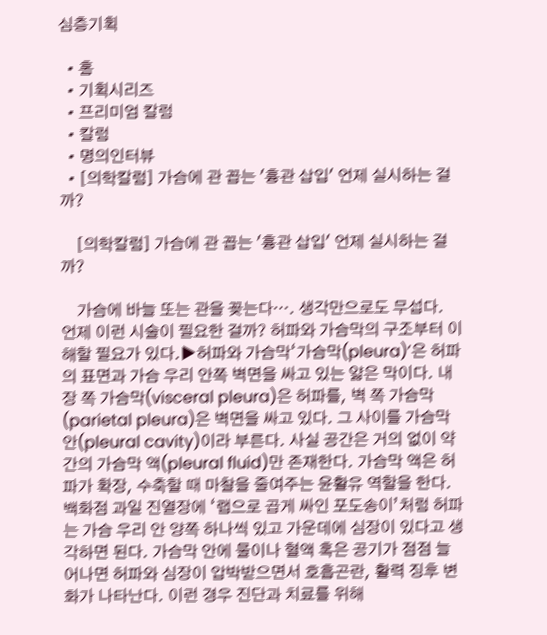심층기획

  • 홈
  • 기획시리즈
  • 프리미엄 칼럼
  • 칼럼
  • 명의인터뷰
  • [의학칼럼] 가슴에 관 꼽는 '흉관 삽입' 언제 실시하는 걸까?

    [의학칼럼] 가슴에 관 꼽는 '흉관 삽입' 언제 실시하는 걸까?

    가슴에 바늘 또는 관을 꽂는다…. 생각만으로도 무섭다. 언제 이런 시술이 필요한 걸까? 허파와 가슴막의 구조부터 이해할 필요가 있다.▶허파와 가슴막‘가슴막(pleura)’은 허파의 표면과 가슴 우리 안쪽 벽면을 싸고 있는 얇은 막이다. 내장 쪽 가슴막(visceral pleura)은 허파를, 벽 쪽 가슴막(parietal pleura)은 벽면을 싸고 있다. 그 사이를 가슴막 안(pleural cavity)이라 부른다. 사실 공간은 거의 없이 약간의 가슴막 액(pleural fluid)만 존재한다. 가슴막 액은 허파가 확장, 수축할 때 마찰을 줄여주는 윤활유 역할을 한다.백화점 과일 진열장에 ‘랩으로 곱게 싸인 포도송이’처럼 허파는 가슴 우리 안 양쪽 하나씩 있고 가운데에 심장이 있다고 생각하면 된다. 가슴막 안에 물이나 혈액 혹은 공기가 점점 늘어나면 허파와 심장이 압박받으면서 호흡곤란, 활력 징후 변화가 나타난다. 이런 경우 진단과 치료를 위해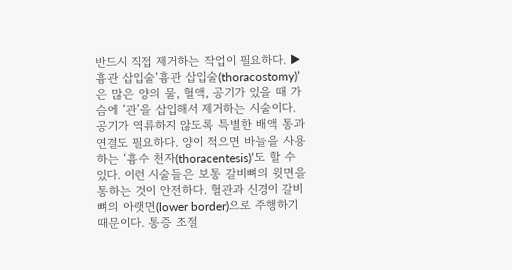반드시 직접 제거하는 작업이 필요하다. ▶흉관 삽입술‘흉관 삽입술(thoracostomy)’은 많은 양의 물, 혈액, 공기가 있을 때 가슴에 ‘관’을 삽입해서 제거하는 시술이다. 공기가 역류하지 않도록 특별한 배액 통과 연결도 필요하다. 양이 적으면 바늘을 사용하는 ‘흉수 천자(thoracentesis)’도 할 수 있다. 이런 시술들은 보통 갈비뼈의 윗면을 통하는 것이 안전하다. 혈관과 신경이 갈비뼈의 아랫면(lower border)으로 주행하기 때문이다. 통증 조절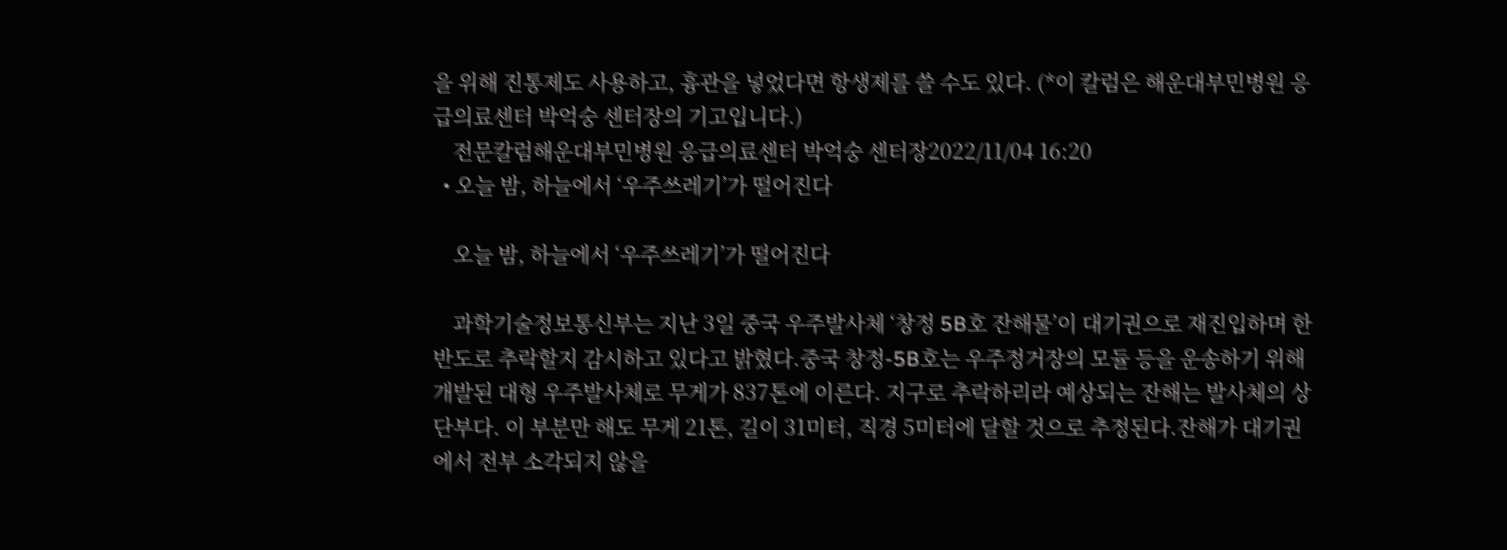을 위해 진통제도 사용하고, 흉관을 넣었다면 항생제를 쓸 수도 있다. (*이 칼럼은 해운대부민병원 응급의료센터 박억숭 센터장의 기고입니다.)
    전문칼럼해운대부민병원 응급의료센터 박억숭 센터장2022/11/04 16:20
  • 오늘 밤, 하늘에서 ‘우주쓰레기’가 떨어진다

    오늘 밤, 하늘에서 ‘우주쓰레기’가 떨어진다

    과학기술정보통신부는 지난 3일 중국 우주발사체 ‘창정 5B호 잔해물’이 대기권으로 재진입하며 한반도로 추락할지 감시하고 있다고 밝혔다.중국 창정-5B호는 우주정거장의 모듈 등을 운송하기 위해 개발된 대형 우주발사체로 무게가 837톤에 이른다. 지구로 추락하리라 예상되는 잔해는 발사체의 상단부다. 이 부분만 해도 무게 21톤, 길이 31미터, 직경 5미터에 달할 것으로 추정된다.잔해가 대기권에서 전부 소각되지 않을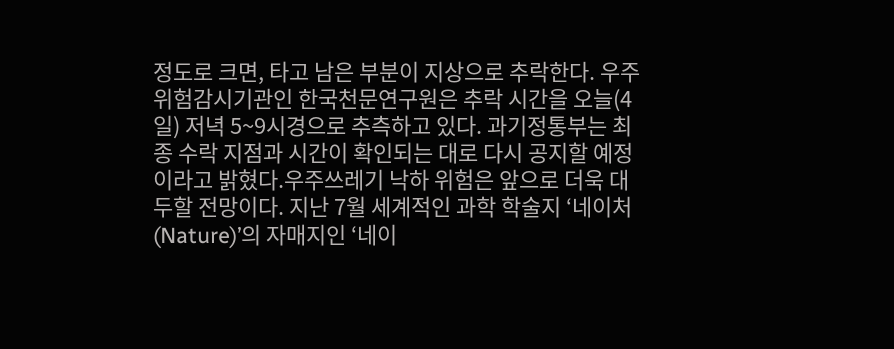정도로 크면, 타고 남은 부분이 지상으로 추락한다. 우주위험감시기관인 한국천문연구원은 추락 시간을 오늘(4일) 저녁 5~9시경으로 추측하고 있다. 과기정통부는 최종 수락 지점과 시간이 확인되는 대로 다시 공지할 예정이라고 밝혔다.우주쓰레기 낙하 위험은 앞으로 더욱 대두할 전망이다. 지난 7월 세계적인 과학 학술지 ‘네이처(Nature)’의 자매지인 ‘네이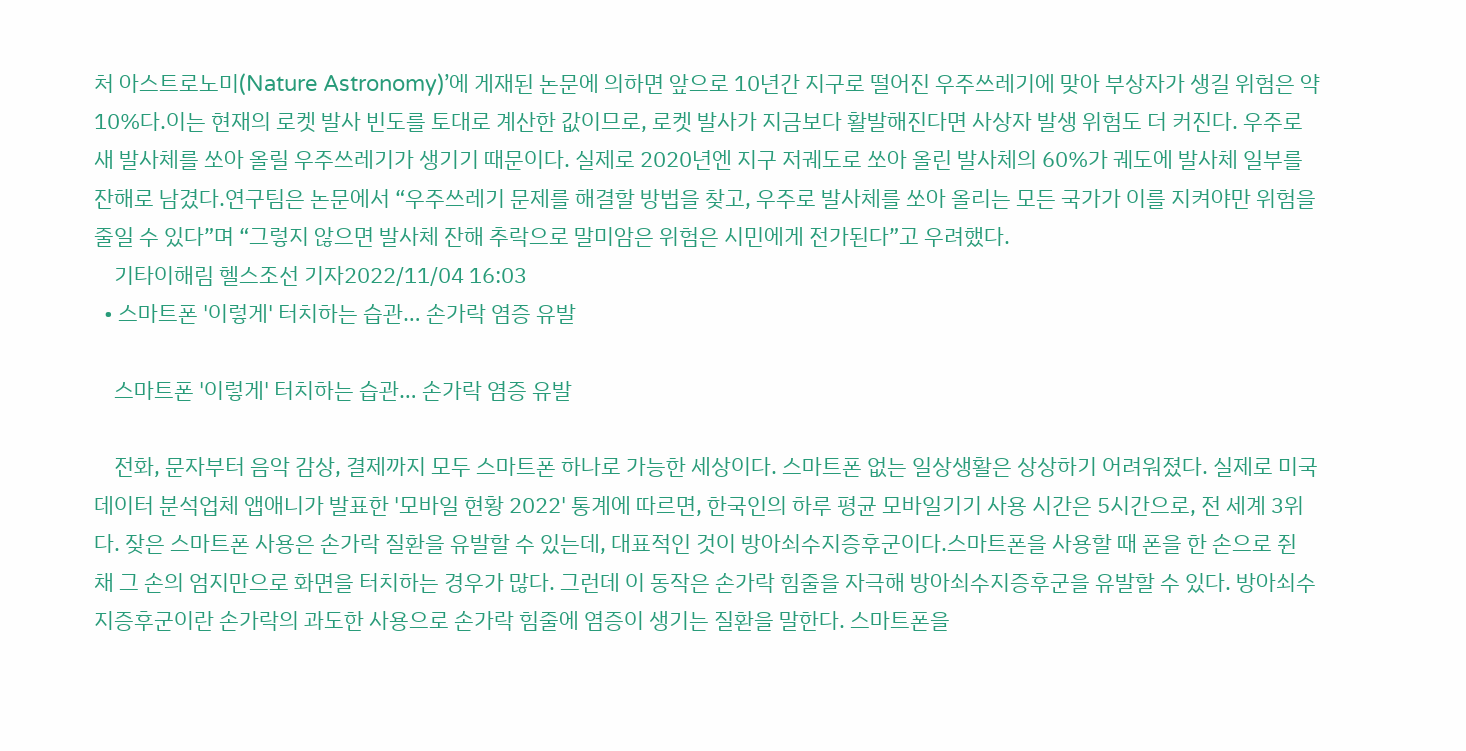처 아스트로노미(Nature Astronomy)’에 게재된 논문에 의하면 앞으로 10년간 지구로 떨어진 우주쓰레기에 맞아 부상자가 생길 위험은 약 10%다.이는 현재의 로켓 발사 빈도를 토대로 계산한 값이므로, 로켓 발사가 지금보다 활발해진다면 사상자 발생 위험도 더 커진다. 우주로 새 발사체를 쏘아 올릴 우주쓰레기가 생기기 때문이다. 실제로 2020년엔 지구 저궤도로 쏘아 올린 발사체의 60%가 궤도에 발사체 일부를 잔해로 남겼다.연구팀은 논문에서 “우주쓰레기 문제를 해결할 방법을 찾고, 우주로 발사체를 쏘아 올리는 모든 국가가 이를 지켜야만 위험을 줄일 수 있다”며 “그렇지 않으면 발사체 잔해 추락으로 말미암은 위험은 시민에게 전가된다”고 우려했다.
    기타이해림 헬스조선 기자2022/11/04 16:03
  • 스마트폰 '이렇게' 터치하는 습관… 손가락 염증 유발

    스마트폰 '이렇게' 터치하는 습관… 손가락 염증 유발

    전화, 문자부터 음악 감상, 결제까지 모두 스마트폰 하나로 가능한 세상이다. 스마트폰 없는 일상생활은 상상하기 어려워졌다. 실제로 미국 데이터 분석업체 앱애니가 발표한 '모바일 현황 2022' 통계에 따르면, 한국인의 하루 평균 모바일기기 사용 시간은 5시간으로, 전 세계 3위다. 잦은 스마트폰 사용은 손가락 질환을 유발할 수 있는데, 대표적인 것이 방아쇠수지증후군이다.스마트폰을 사용할 때 폰을 한 손으로 쥔 채 그 손의 엄지만으로 화면을 터치하는 경우가 많다. 그런데 이 동작은 손가락 힘줄을 자극해 방아쇠수지증후군을 유발할 수 있다. 방아쇠수지증후군이란 손가락의 과도한 사용으로 손가락 힘줄에 염증이 생기는 질환을 말한다. 스마트폰을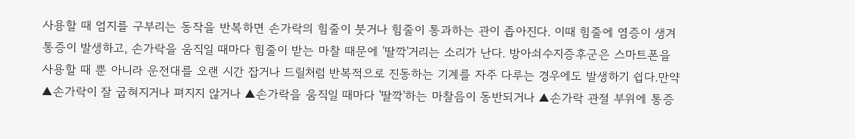사용할 때 엄지를 구부리는 동작을 반복하면 손가락의 힘줄이 붓거나 힘줄이 통과하는 관이 좁아진다. 이때 힘줄에 염증이 생겨 통증이 발생하고, 손가락을 움직일 때마다 힘줄이 받는 마찰 때문에 '딸깍'거리는 소리가 난다. 방아쇠수지증후군은 스마트폰을 사용할 때 뿐 아니라 운전대를 오랜 시간 잡거나 드릴처럼 반복적으로 진동하는 기계를 자주 다루는 경우에도 발생하기 쉽다.만약 ▲손가락이 잘 굽혀지거나 펴지지 않거나 ▲손가락을 움직일 때마다 '딸깍'하는 마찰음이 동반되거나 ▲손가락 관절 부위에 통증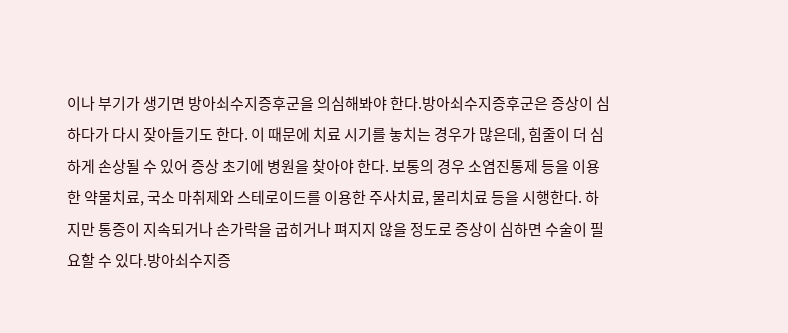이나 부기가 생기면 방아쇠수지증후군을 의심해봐야 한다.방아쇠수지증후군은 증상이 심하다가 다시 잦아들기도 한다. 이 때문에 치료 시기를 놓치는 경우가 많은데, 힘줄이 더 심하게 손상될 수 있어 증상 초기에 병원을 찾아야 한다. 보통의 경우 소염진통제 등을 이용한 약물치료, 국소 마취제와 스테로이드를 이용한 주사치료, 물리치료 등을 시행한다. 하지만 통증이 지속되거나 손가락을 굽히거나 펴지지 않을 정도로 증상이 심하면 수술이 필요할 수 있다.방아쇠수지증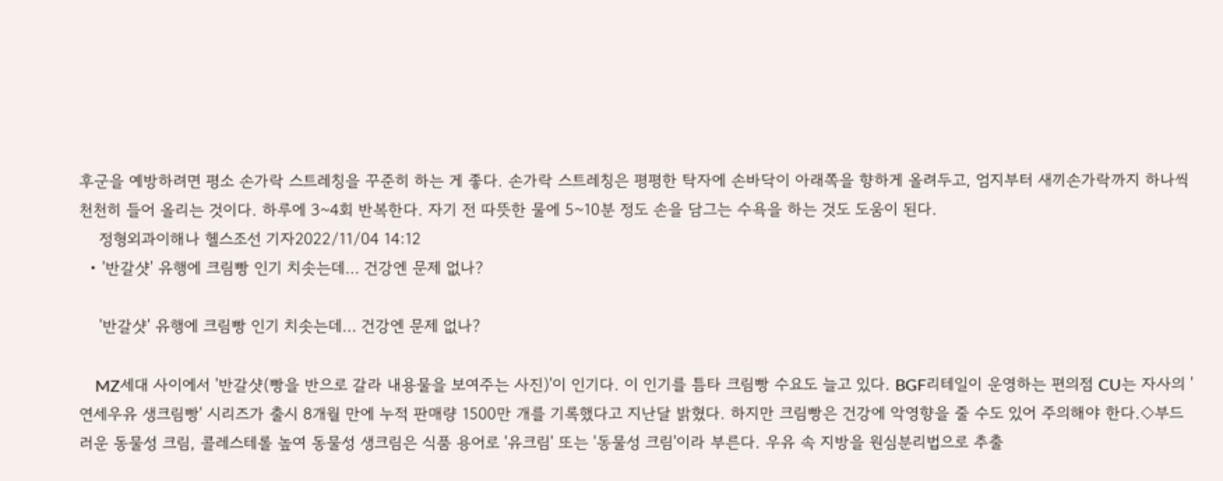후군을 예방하려면 평소 손가락 스트레칭을 꾸준히 하는 게 좋다. 손가락 스트레칭은 평평한 탁자에 손바닥이 아래쪽을 향하게 올려두고, 엄지부터 새끼손가락까지 하나씩 천천히 들어 올리는 것이다. 하루에 3~4회 반복한다. 자기 전 따뜻한 물에 5~10분 정도 손을 담그는 수욕을 하는 것도 도움이 된다.
    정형외과이해나 헬스조선 기자2022/11/04 14:12
  • '반갈샷' 유행에 크림빵 인기 치솟는데… 건강엔 문제 없나?

    '반갈샷' 유행에 크림빵 인기 치솟는데… 건강엔 문제 없나?

    MZ세대 사이에서 '반갈샷(빵을 반으로 갈라 내용물을 보여주는 사진)'이 인기다. 이 인기를 틈타 크림빵 수요도 늘고 있다. BGF리테일이 운영하는 편의점 CU는 자사의 '연세우유 생크림빵' 시리즈가 출시 8개월 만에 누적 판매량 1500만 개를 기록했다고 지난달 밝혔다. 하지만 크림빵은 건강에 악영향을 줄 수도 있어 주의해야 한다.◇부드러운 동물성 크림, 콜레스테롤 높여 동물성 생크림은 식품 용어로 '유크림' 또는 '동물성 크림'이라 부른다. 우유 속 지방을 원심분리법으로 추출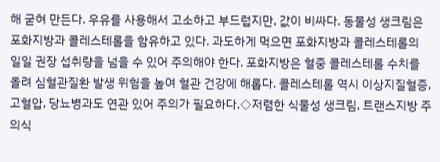해 굳혀 만든다. 우유를 사용해서 고소하고 부드럽지만, 값이 비싸다. 동물성 생크림은 포화지방과 콜레스테롤을 함유하고 있다. 과도하게 먹으면 포화지방과 콜레스테롤의 일일 권장 섭취량을 넘을 수 있어 주의해야 한다. 포화지방은 혈중 콜레스테롤 수치를 올려 심혈관질환 발생 위험을 높여 혈관 건강에 해롭다. 콜레스테롤 역시 이상지질혈증, 고혈압, 당뇨병과도 연관 있어 주의가 필요하다.◇저렴한 식물성 생크림, 트랜스지방 주의식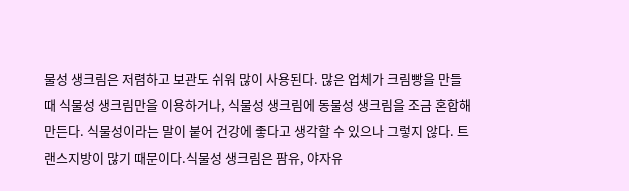물성 생크림은 저렴하고 보관도 쉬워 많이 사용된다. 많은 업체가 크림빵을 만들 때 식물성 생크림만을 이용하거나, 식물성 생크림에 동물성 생크림을 조금 혼합해 만든다. 식물성이라는 말이 붙어 건강에 좋다고 생각할 수 있으나 그렇지 않다. 트랜스지방이 많기 때문이다.식물성 생크림은 팜유, 야자유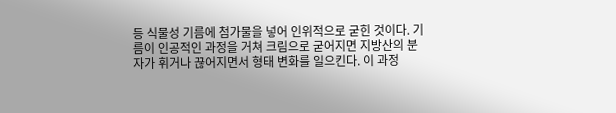등 식물성 기름에 첨가물을 넣어 인위적으로 굳힌 것이다. 기름이 인공적인 과정을 거쳐 크림으로 굳어지면 지방산의 분자가 휘거나 끊어지면서 형태 변화를 일으킨다. 이 과정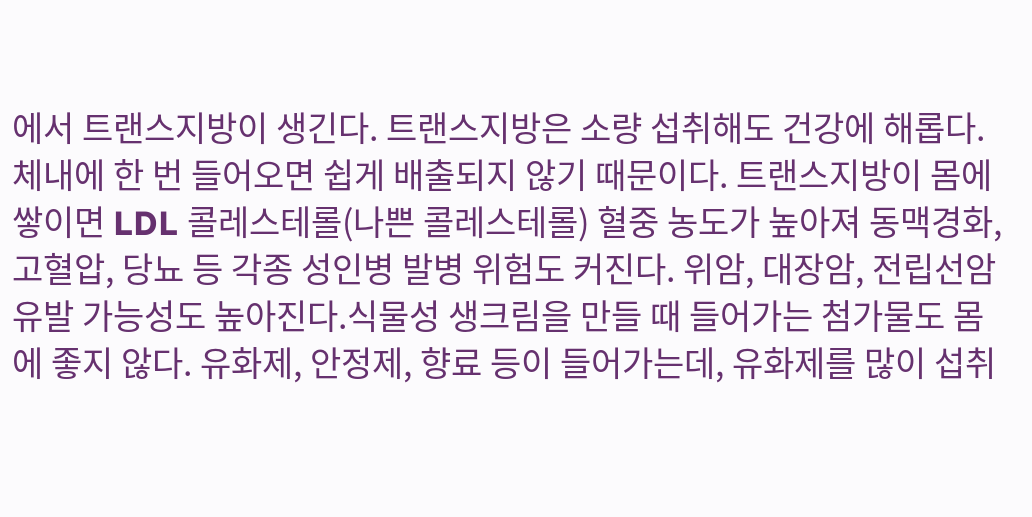에서 트랜스지방이 생긴다. 트랜스지방은 소량 섭취해도 건강에 해롭다. 체내에 한 번 들어오면 쉽게 배출되지 않기 때문이다. 트랜스지방이 몸에 쌓이면 LDL 콜레스테롤(나쁜 콜레스테롤) 혈중 농도가 높아져 동맥경화, 고혈압, 당뇨 등 각종 성인병 발병 위험도 커진다. 위암, 대장암, 전립선암 유발 가능성도 높아진다.식물성 생크림을 만들 때 들어가는 첨가물도 몸에 좋지 않다. 유화제, 안정제, 향료 등이 들어가는데, 유화제를 많이 섭취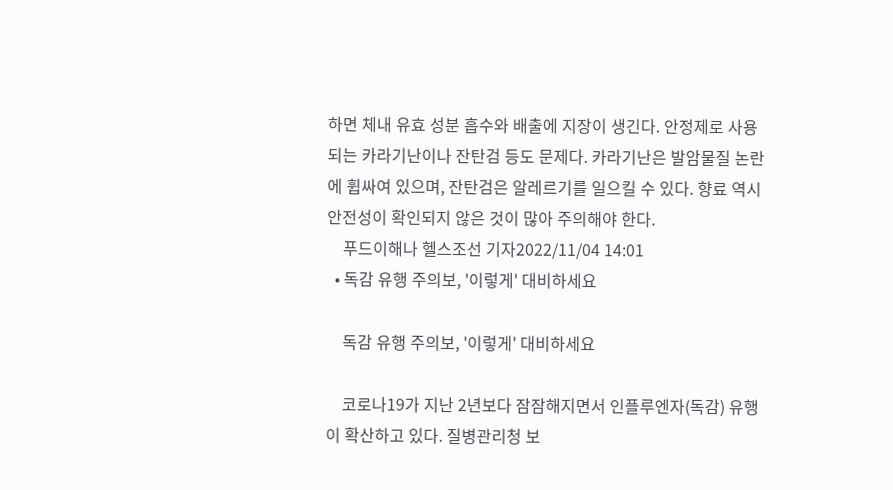하면 체내 유효 성분 흡수와 배출에 지장이 생긴다. 안정제로 사용되는 카라기난이나 잔탄검 등도 문제다. 카라기난은 발암물질 논란에 휩싸여 있으며, 잔탄검은 알레르기를 일으킬 수 있다. 향료 역시 안전성이 확인되지 않은 것이 많아 주의해야 한다.
    푸드이해나 헬스조선 기자2022/11/04 14:01
  • 독감 유행 주의보, '이렇게' 대비하세요

    독감 유행 주의보, '이렇게' 대비하세요

    코로나19가 지난 2년보다 잠잠해지면서 인플루엔자(독감) 유행이 확산하고 있다. 질병관리청 보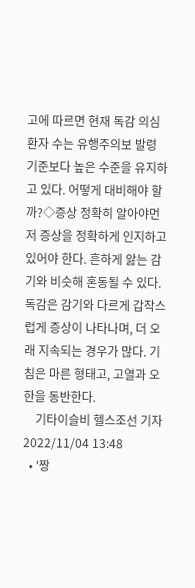고에 따르면 현재 독감 의심 환자 수는 유행주의보 발령 기준보다 높은 수준을 유지하고 있다. 어떻게 대비해야 할까?◇증상 정확히 알아야먼저 증상을 정확하게 인지하고 있어야 한다. 흔하게 앓는 감기와 비슷해 혼동될 수 있다. 독감은 감기와 다르게 갑작스럽게 증상이 나타나며, 더 오래 지속되는 경우가 많다. 기침은 마른 형태고, 고열과 오한을 동반한다.
    기타이슬비 헬스조선 기자2022/11/04 13:48
  • '짱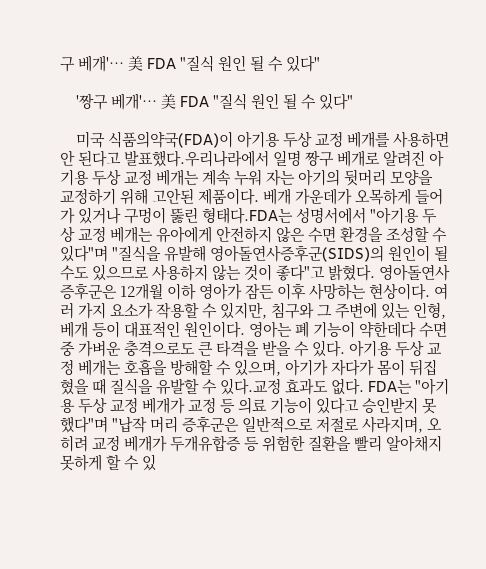구 베개'… 美 FDA "질식 원인 될 수 있다"

    '짱구 베개'… 美 FDA "질식 원인 될 수 있다"

    미국 식품의약국(FDA)이 아기용 두상 교정 베개를 사용하면 안 된다고 발표했다.우리나라에서 일명 짱구 베개로 알려진 아기용 두상 교정 베개는 계속 누워 자는 아기의 뒷머리 모양을 교정하기 위해 고안된 제품이다. 베개 가운데가 오목하게 들어가 있거나 구멍이 뚫린 형태다.FDA는 성명서에서 "아기용 두상 교정 베개는 유아에게 안전하지 않은 수면 환경을 조성할 수 있다"며 "질식을 유발해 영아돌연사증후군(SIDS)의 원인이 될 수도 있으므로 사용하지 않는 것이 좋다"고 밝혔다. 영아돌연사증후군은 12개월 이하 영아가 잠든 이후 사망하는 현상이다. 여러 가지 요소가 작용할 수 있지만, 침구와 그 주변에 있는 인형, 베개 등이 대표적인 원인이다. 영아는 폐 기능이 약한데다 수면 중 가벼운 충격으로도 큰 타격을 받을 수 있다. 아기용 두상 교정 베개는 호흡을 방해할 수 있으며, 아기가 자다가 몸이 뒤집혔을 때 질식을 유발할 수 있다.교정 효과도 없다. FDA는 "아기용 두상 교정 베개가 교정 등 의료 기능이 있다고 승인받지 못했다"며 "납작 머리 증후군은 일반적으로 저절로 사라지며, 오히려 교정 베개가 두개유합증 등 위험한 질환을 빨리 알아채지 못하게 할 수 있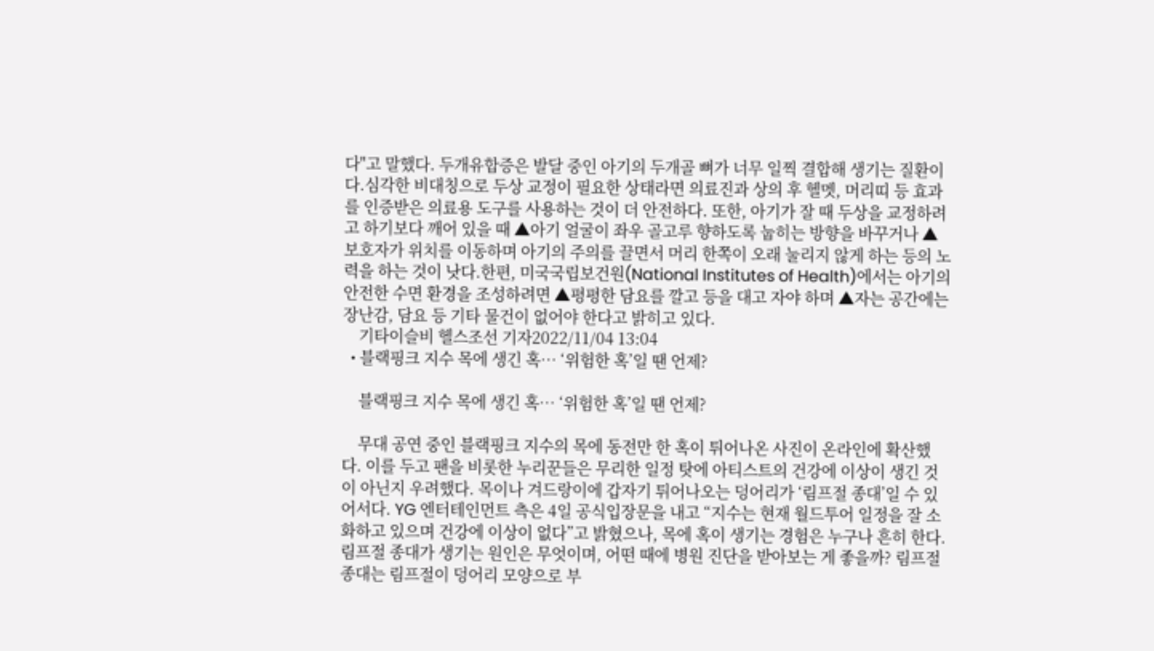다"고 말했다. 두개유합증은 발달 중인 아기의 두개골 뼈가 너무 일찍 결합해 생기는 질환이다.심각한 비대칭으로 두상 교정이 필요한 상태라면 의료진과 상의 후 헬멧, 머리띠 등 효과를 인증받은 의료용 도구를 사용하는 것이 더 안전하다. 또한, 아기가 잘 때 두상을 교정하려고 하기보다 깨어 있을 때 ▲아기 얼굴이 좌우 골고루 향하도록 눕히는 방향을 바꾸거나 ▲보호자가 위치를 이동하며 아기의 주의를 끌면서 머리 한쪽이 오래 눌리지 않게 하는 등의 노력을 하는 것이 낫다.한편, 미국국립보건원(National Institutes of Health)에서는 아기의 안전한 수면 환경을 조성하려면 ▲평평한 담요를 깔고 등을 대고 자야 하며 ▲자는 공간에는 장난감, 담요 등 기타 물건이 없어야 한다고 밝히고 있다.
    기타이슬비 헬스조선 기자2022/11/04 13:04
  • 블랙핑크 지수 목에 생긴 혹… ‘위험한 혹’일 땐 언제?

    블랙핑크 지수 목에 생긴 혹… ‘위험한 혹’일 땐 언제?

    무대 공연 중인 블랙핑크 지수의 목에 동전만 한 혹이 튀어나온 사진이 온라인에 확산했다. 이를 두고 팬을 비롯한 누리꾼들은 무리한 일정 탓에 아티스트의 건강에 이상이 생긴 것이 아닌지 우려했다. 목이나 겨드랑이에 갑자기 튀어나오는 덩어리가 ‘림프절 종대’일 수 있어서다. YG 엔터테인먼트 측은 4일 공식입장문을 내고 “지수는 현재 월드투어 일정을 잘 소화하고 있으며 건강에 이상이 없다”고 밝혔으나, 목에 혹이 생기는 경험은 누구나 흔히 한다. 림프절 종대가 생기는 원인은 무엇이며, 어떤 때에 병원 진단을 받아보는 게 좋을까? 림프절 종대는 림프절이 덩어리 모양으로 부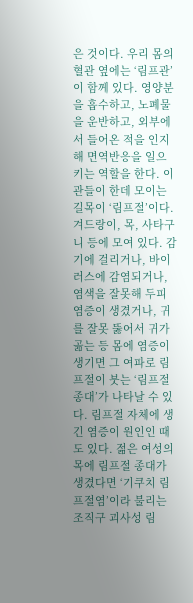은 것이다. 우리 몸의 혈관 옆에는 ‘림프관’이 함께 있다. 영양분을 흡수하고, 노폐물을 운반하고, 외부에서 들어온 적을 인지해 면역반응을 일으키는 역할을 한다. 이 관들이 한데 모이는 길목이 ‘림프절’이다. 겨드랑이, 목, 사타구니 등에 모여 있다. 감기에 걸리거나, 바이러스에 감염되거나, 염색을 잘못해 두피 염증이 생겼거나, 귀를 잘못 뚫어서 귀가 곪는 등 몸에 염증이 생기면 그 여파로 림프절이 붓는 ‘림프절 종대’가 나타날 수 있다. 림프절 자체에 생긴 염증이 원인인 때도 있다. 젊은 여성의 목에 림프절 종대가 생겼다면 ‘기쿠치 림프절염’이라 불리는 조직구 괴사성 림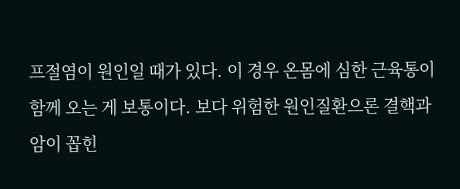프절염이 원인일 때가 있다. 이 경우 온몸에 심한 근육통이 함께 오는 게 보통이다. 보다 위험한 원인질환으론 결핵과 암이 꼽힌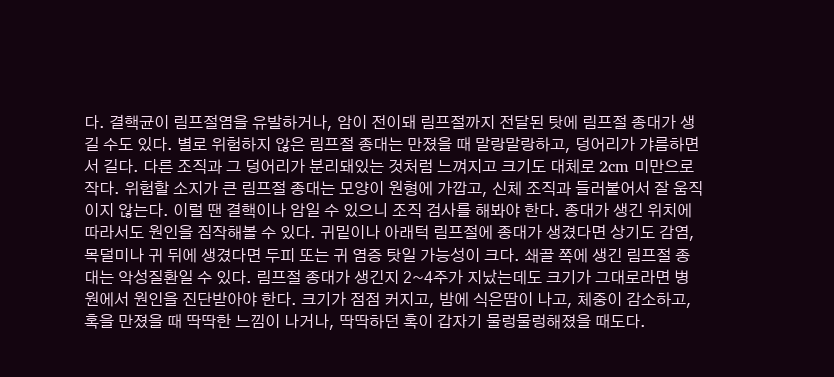다. 결핵균이 림프절염을 유발하거나, 암이 전이돼 림프절까지 전달된 탓에 림프절 종대가 생길 수도 있다. 별로 위험하지 않은 림프절 종대는 만졌을 때 말랑말랑하고, 덩어리가 갸름하면서 길다. 다른 조직과 그 덩어리가 분리돼있는 것처럼 느껴지고 크기도 대체로 2cm 미만으로 작다. 위험할 소지가 큰 림프절 종대는 모양이 원형에 가깝고, 신체 조직과 들러붙어서 잘 움직이지 않는다. 이럴 땐 결핵이나 암일 수 있으니 조직 검사를 해봐야 한다. 종대가 생긴 위치에 따라서도 원인을 짐작해볼 수 있다. 귀밑이나 아래턱 림프절에 종대가 생겼다면 상기도 감염, 목덜미나 귀 뒤에 생겼다면 두피 또는 귀 염증 탓일 가능성이 크다. 쇄골 쪽에 생긴 림프절 종대는 악성질환일 수 있다. 림프절 종대가 생긴지 2~4주가 지났는데도 크기가 그대로라면 병원에서 원인을 진단받아야 한다. 크기가 점점 커지고, 밤에 식은땀이 나고, 체중이 감소하고, 혹을 만졌을 때 딱딱한 느낌이 나거나, 딱딱하던 혹이 갑자기 물렁물렁해졌을 때도다.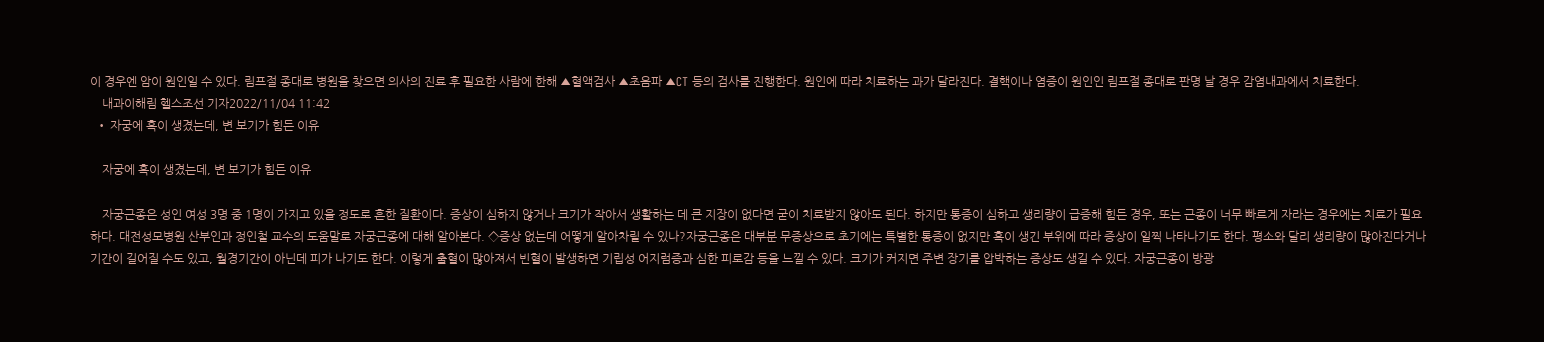이 경우엔 암이 원인일 수 있다. 림프절 종대로 병원을 찾으면 의사의 진료 후 필요한 사람에 한해 ▲혈액검사 ▲초음파 ▲CT 등의 검사를 진행한다. 원인에 따라 치료하는 과가 달라진다. 결핵이나 염증이 원인인 림프절 종대로 판명 날 경우 감염내과에서 치료한다.
    내과이해림 헬스조선 기자2022/11/04 11:42
  • 자궁에 혹이 생겼는데, 변 보기가 힘든 이유

    자궁에 혹이 생겼는데, 변 보기가 힘든 이유

    자궁근종은 성인 여성 3명 중 1명이 가지고 있을 정도로 흔한 질환이다. 증상이 심하지 않거나 크기가 작아서 생활하는 데 큰 지장이 없다면 굳이 치료받지 않아도 된다. 하지만 통증이 심하고 생리량이 급증해 힘든 경우, 또는 근종이 너무 빠르게 자라는 경우에는 치료가 필요하다. 대전성모병원 산부인과 정인철 교수의 도움말로 자궁근종에 대해 알아본다. ◇증상 없는데 어떻게 알아차릴 수 있나?자궁근종은 대부분 무증상으로 초기에는 특별한 통증이 없지만 혹이 생긴 부위에 따라 증상이 일찍 나타나기도 한다. 평소와 달리 생리량이 많아진다거나 기간이 길어질 수도 있고, 월경기간이 아닌데 피가 나기도 한다. 이렇게 출혈이 많아져서 빈혈이 발생하면 기립성 어지럼증과 심한 피로감 등을 느낄 수 있다. 크기가 커지면 주변 장기를 압박하는 증상도 생길 수 있다. 자궁근종이 방광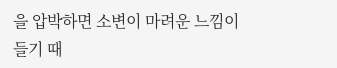을 압박하면 소변이 마려운 느낌이 들기 때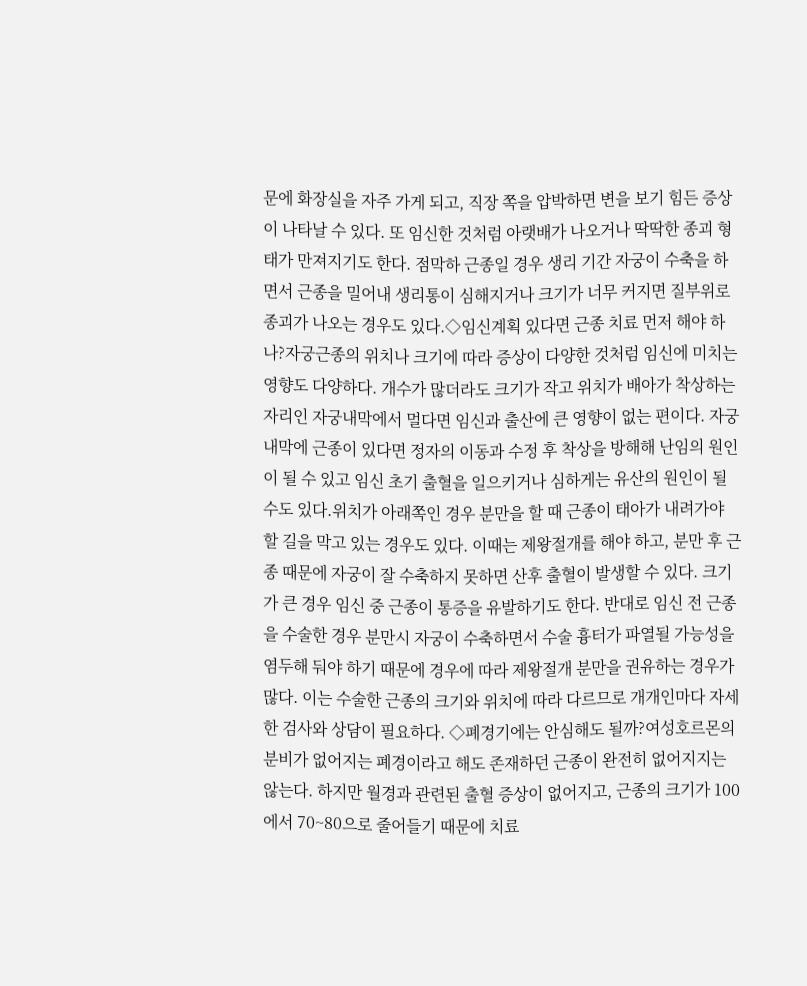문에 화장실을 자주 가게 되고, 직장 쪽을 압박하면 변을 보기 힘든 증상이 나타날 수 있다. 또 임신한 것처럼 아랫배가 나오거나 딱딱한 종괴 형태가 만져지기도 한다. 점막하 근종일 경우 생리 기간 자궁이 수축을 하면서 근종을 밀어내 생리통이 심해지거나 크기가 너무 커지면 질부위로 종괴가 나오는 경우도 있다.◇임신계획 있다면 근종 치료 먼저 해야 하나?자궁근종의 위치나 크기에 따라 증상이 다양한 것처럼 임신에 미치는 영향도 다양하다. 개수가 많더라도 크기가 작고 위치가 배아가 착상하는 자리인 자궁내막에서 멀다면 임신과 출산에 큰 영향이 없는 편이다. 자궁내막에 근종이 있다면 정자의 이동과 수정 후 착상을 방해해 난임의 원인이 될 수 있고 임신 초기 출혈을 일으키거나 심하게는 유산의 원인이 될 수도 있다.위치가 아래쪽인 경우 분만을 할 때 근종이 태아가 내려가야 할 길을 막고 있는 경우도 있다. 이때는 제왕절개를 해야 하고, 분만 후 근종 때문에 자궁이 잘 수축하지 못하면 산후 출혈이 발생할 수 있다. 크기가 큰 경우 임신 중 근종이 통증을 유발하기도 한다. 반대로 임신 전 근종을 수술한 경우 분만시 자궁이 수축하면서 수술 흉터가 파열될 가능성을 염두해 둬야 하기 때문에 경우에 따라 제왕절개 분만을 권유하는 경우가 많다. 이는 수술한 근종의 크기와 위치에 따라 다르므로 개개인마다 자세한 검사와 상담이 필요하다. ◇폐경기에는 안심해도 될까?여성호르몬의 분비가 없어지는 폐경이라고 해도 존재하던 근종이 완전히 없어지지는 않는다. 하지만 월경과 관련된 출혈 증상이 없어지고, 근종의 크기가 100에서 70~80으로 줄어들기 때문에 치료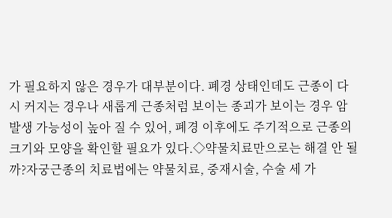가 필요하지 않은 경우가 대부분이다. 폐경 상태인데도 근종이 다시 커지는 경우나 새롭게 근종처럼 보이는 종괴가 보이는 경우 암 발생 가능성이 높아 질 수 있어, 폐경 이후에도 주기적으로 근종의 크기와 모양을 확인할 필요가 있다.◇약물치료만으로는 해결 안 될까?자궁근종의 치료법에는 약물치료, 중재시술, 수술 세 가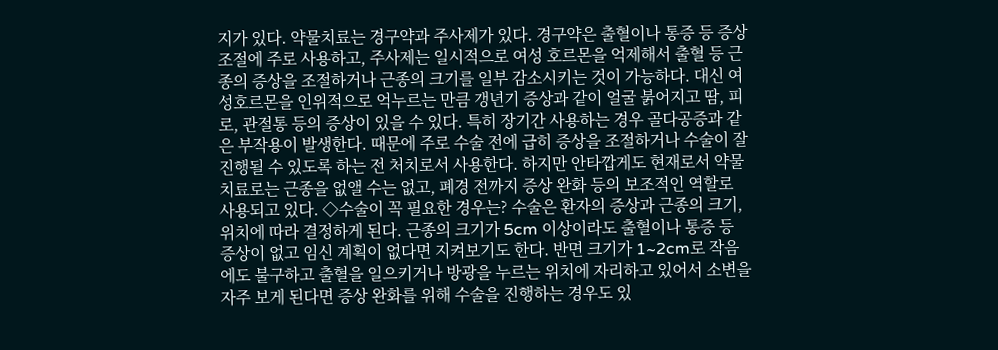지가 있다. 약물치료는 경구약과 주사제가 있다. 경구약은 출혈이나 통증 등 증상 조절에 주로 사용하고, 주사제는 일시적으로 여성 호르몬을 억제해서 출혈 등 근종의 증상을 조절하거나 근종의 크기를 일부 감소시키는 것이 가능하다. 대신 여성호르몬을 인위적으로 억누르는 만큼 갱년기 증상과 같이 얼굴 붉어지고 땀, 피로, 관절통 등의 증상이 있을 수 있다. 특히 장기간 사용하는 경우 골다공증과 같은 부작용이 발생한다. 때문에 주로 수술 전에 급히 증상을 조절하거나 수술이 잘 진행될 수 있도록 하는 전 처치로서 사용한다. 하지만 안타깝게도 현재로서 약물치료로는 근종을 없앨 수는 없고, 폐경 전까지 증상 완화 등의 보조적인 역할로 사용되고 있다. ◇수술이 꼭 필요한 경우는? 수술은 환자의 증상과 근종의 크기, 위치에 따라 결정하게 된다. 근종의 크기가 5cm 이상이라도 출혈이나 통증 등 증상이 없고 임신 계획이 없다면 지켜보기도 한다. 반면 크기가 1~2cm로 작음에도 불구하고 출혈을 일으키거나 방광을 누르는 위치에 자리하고 있어서 소변을 자주 보게 된다면 증상 완화를 위해 수술을 진행하는 경우도 있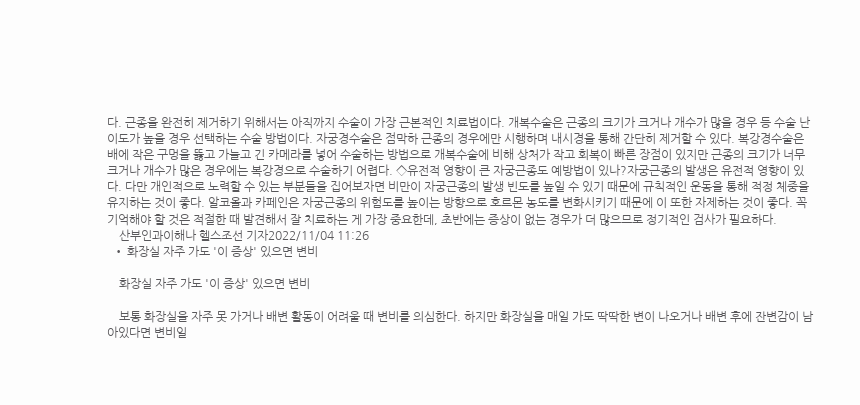다. 근종을 완전히 제거하기 위해서는 아직까지 수술이 가장 근본적인 치료법이다. 개복수술은 근종의 크기가 크거나 개수가 많을 경우 등 수술 난이도가 높을 경우 선택하는 수술 방법이다. 자궁경수술은 점막하 근종의 경우에만 시행하며 내시경을 통해 간단히 제거할 수 있다. 복강경수술은 배에 작은 구멍을 뚫고 가늘고 긴 카메라를 넣어 수술하는 방법으로 개복수술에 비해 상처가 작고 회복이 빠른 장점이 있지만 근종의 크기가 너무 크거나 개수가 많은 경우에는 복강경으로 수술하기 어렵다. ◇유전적 영향이 큰 자궁근종도 예방법이 있나?자궁근종의 발생은 유전적 영향이 있다. 다만 개인적으로 노력할 수 있는 부분들을 집어보자면 비만이 자궁근종의 발생 빈도를 높일 수 있기 때문에 규칙적인 운동을 통해 적정 체중을 유지하는 것이 좋다. 알코올과 카페인은 자궁근종의 위험도를 높이는 방향으로 호르몬 농도를 변화시키기 때문에 이 또한 자제하는 것이 좋다. 꼭 기억해야 할 것은 적절한 때 발견해서 잘 치료하는 게 가장 중요한데, 초반에는 증상이 없는 경우가 더 많으므로 정기적인 검사가 필요하다.
    산부인과이해나 헬스조선 기자2022/11/04 11:26
  • 화장실 자주 가도 '이 증상' 있으면 변비

    화장실 자주 가도 '이 증상' 있으면 변비

    보통 화장실을 자주 못 가거나 배변 활동이 어려울 때 변비를 의심한다. 하지만 화장실을 매일 가도 딱딱한 변이 나오거나 배변 후에 잔변감이 남아있다면 변비일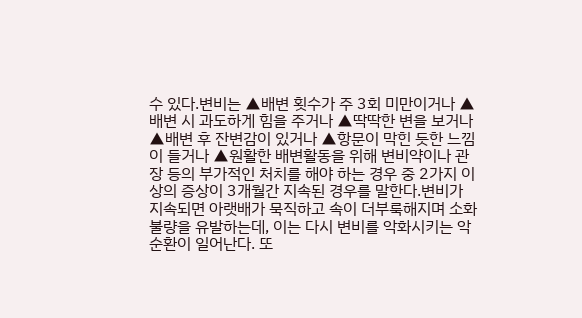수 있다.변비는 ▲배변 횟수가 주 3회 미만이거나 ▲배변 시 과도하게 힘을 주거나 ▲딱딱한 변을 보거나 ▲배변 후 잔변감이 있거나 ▲항문이 막힌 듯한 느낌이 들거나 ▲원활한 배변활동을 위해 변비약이나 관장 등의 부가적인 처치를 해야 하는 경우 중 2가지 이상의 증상이 3개월간 지속된 경우를 말한다.변비가 지속되면 아랫배가 묵직하고 속이 더부룩해지며 소화 불량을 유발하는데, 이는 다시 변비를 악화시키는 악순환이 일어난다. 또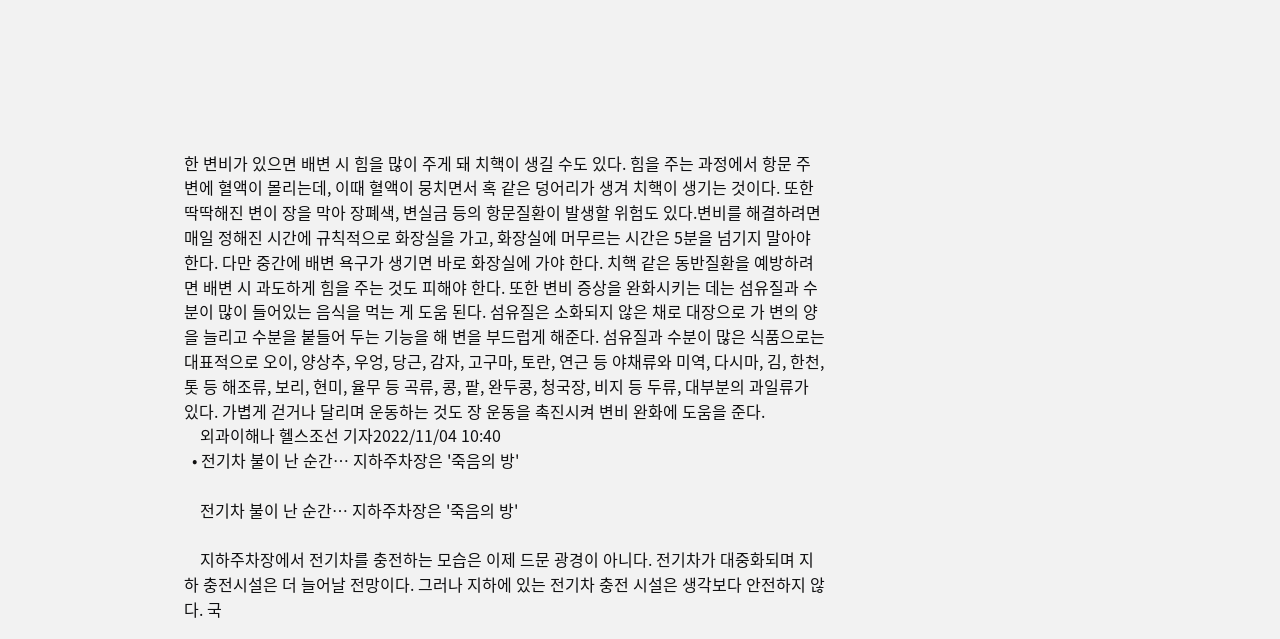한 변비가 있으면 배변 시 힘을 많이 주게 돼 치핵이 생길 수도 있다. 힘을 주는 과정에서 항문 주변에 혈액이 몰리는데, 이때 혈액이 뭉치면서 혹 같은 덩어리가 생겨 치핵이 생기는 것이다. 또한 딱딱해진 변이 장을 막아 장폐색, 변실금 등의 항문질환이 발생할 위험도 있다.변비를 해결하려면 매일 정해진 시간에 규칙적으로 화장실을 가고, 화장실에 머무르는 시간은 5분을 넘기지 말아야 한다. 다만 중간에 배변 욕구가 생기면 바로 화장실에 가야 한다. 치핵 같은 동반질환을 예방하려면 배변 시 과도하게 힘을 주는 것도 피해야 한다. 또한 변비 증상을 완화시키는 데는 섬유질과 수분이 많이 들어있는 음식을 먹는 게 도움 된다. 섬유질은 소화되지 않은 채로 대장으로 가 변의 양을 늘리고 수분을 붙들어 두는 기능을 해 변을 부드럽게 해준다. 섬유질과 수분이 많은 식품으로는 대표적으로 오이, 양상추, 우엉, 당근, 감자, 고구마, 토란, 연근 등 야채류와 미역, 다시마, 김, 한천, 톳 등 해조류, 보리, 현미, 율무 등 곡류, 콩, 팥, 완두콩, 청국장, 비지 등 두류, 대부분의 과일류가 있다. 가볍게 걷거나 달리며 운동하는 것도 장 운동을 촉진시켜 변비 완화에 도움을 준다.
    외과이해나 헬스조선 기자2022/11/04 10:40
  • 전기차 불이 난 순간… 지하주차장은 '죽음의 방'

    전기차 불이 난 순간… 지하주차장은 '죽음의 방'

    지하주차장에서 전기차를 충전하는 모습은 이제 드문 광경이 아니다. 전기차가 대중화되며 지하 충전시설은 더 늘어날 전망이다. 그러나 지하에 있는 전기차 충전 시설은 생각보다 안전하지 않다. 국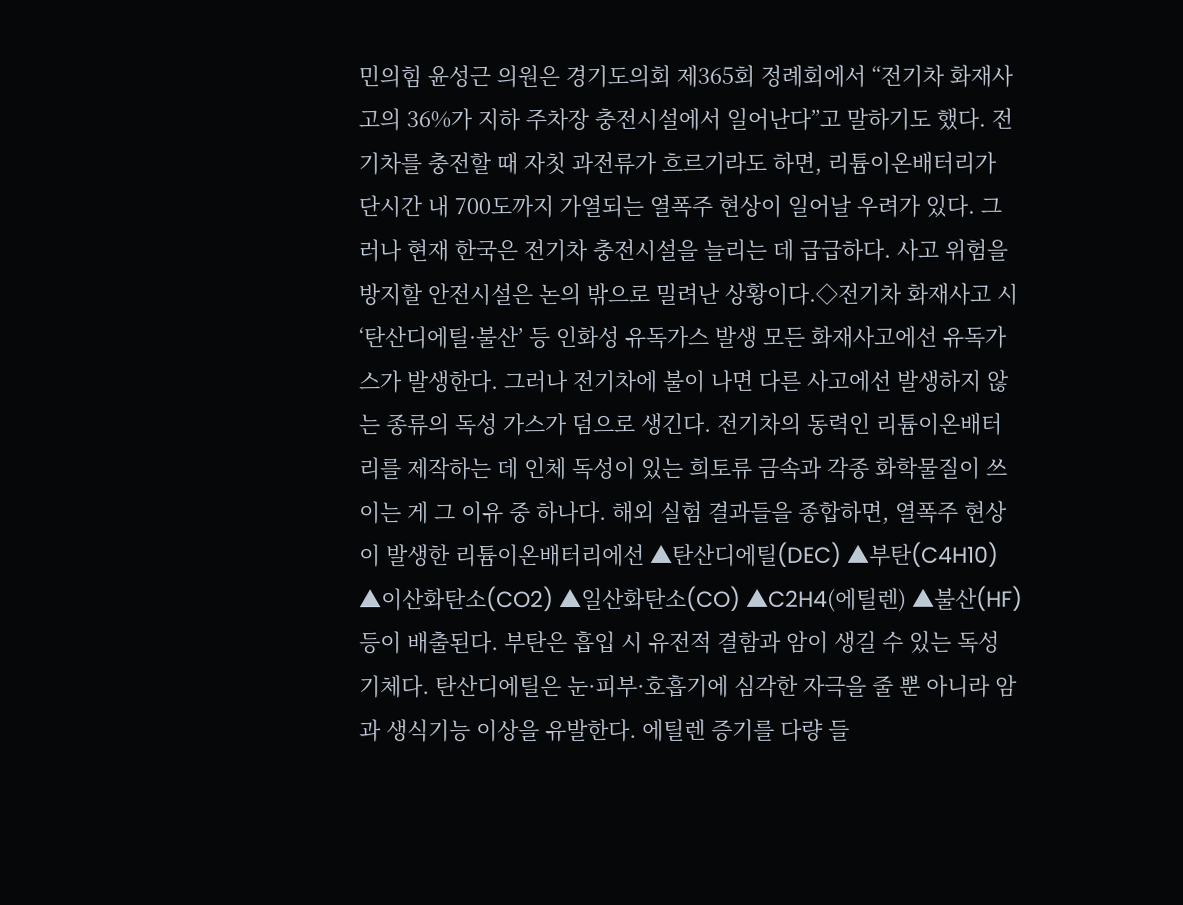민의힘 윤성근 의원은 경기도의회 제365회 정례회에서 “전기차 화재사고의 36%가 지하 주차장 충전시설에서 일어난다”고 말하기도 했다. 전기차를 충전할 때 자칫 과전류가 흐르기라도 하면, 리튬이온배터리가 단시간 내 700도까지 가열되는 열폭주 현상이 일어날 우려가 있다. 그러나 현재 한국은 전기차 충전시설을 늘리는 데 급급하다. 사고 위험을 방지할 안전시설은 논의 밖으로 밀려난 상황이다.◇전기차 화재사고 시 ‘탄산디에틸·불산’ 등 인화성 유독가스 발생 모든 화재사고에선 유독가스가 발생한다. 그러나 전기차에 불이 나면 다른 사고에선 발생하지 않는 종류의 독성 가스가 덤으로 생긴다. 전기차의 동력인 리튬이온배터리를 제작하는 데 인체 독성이 있는 희토류 금속과 각종 화학물질이 쓰이는 게 그 이유 중 하나다. 해외 실험 결과들을 종합하면, 열폭주 현상이 발생한 리튬이온배터리에선 ▲탄산디에틸(DEC) ▲부탄(C4H10) ▲이산화탄소(CO2) ▲일산화탄소(CO) ▲C2H4(에틸렌) ▲불산(HF) 등이 배출된다. 부탄은 흡입 시 유전적 결함과 암이 생길 수 있는 독성 기체다. 탄산디에틸은 눈·피부·호흡기에 심각한 자극을 줄 뿐 아니라 암과 생식기능 이상을 유발한다. 에틸렌 증기를 다량 들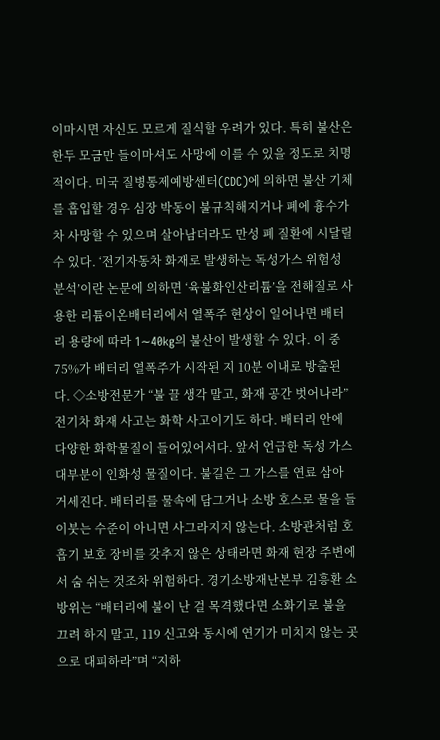이마시면 자신도 모르게 질식할 우려가 있다. 특히 불산은 한두 모금만 들이마셔도 사망에 이를 수 있을 정도로 치명적이다. 미국 질병통제예방센터(CDC)에 의하면 불산 기체를 흡입할 경우 심장 박동이 불규칙해지거나 폐에 흉수가 차 사망할 수 있으며 살아남더라도 만성 폐 질환에 시달릴 수 있다. ‘전기자동차 화재로 발생하는 독성가스 위험성 분석’이란 논문에 의하면 ‘육불화인산리튬’을 전해질로 사용한 리튬이온배터리에서 열폭주 현상이 일어나면 배터리 용량에 따라 1∼40kg의 불산이 발생할 수 있다. 이 중 75%가 배터리 열폭주가 시작된 지 10분 이내로 방출된다. ◇소방전문가 “불 끌 생각 말고, 화재 공간 벗어나라” 전기차 화재 사고는 화학 사고이기도 하다. 배터리 안에 다양한 화학물질이 들어있어서다. 앞서 언급한 독성 가스 대부분이 인화성 물질이다. 불길은 그 가스를 연료 삼아 거세진다. 배터리를 물속에 담그거나 소방 호스로 물을 들이붓는 수준이 아니면 사그라지지 않는다. 소방관처럼 호흡기 보호 장비를 갖추지 않은 상태라면 화재 현장 주변에서 숨 쉬는 것조차 위험하다. 경기소방재난본부 김흥환 소방위는 “배터리에 불이 난 걸 목격했다면 소화기로 불을 끄려 하지 말고, 119 신고와 동시에 연기가 미치지 않는 곳으로 대피하라”며 “지하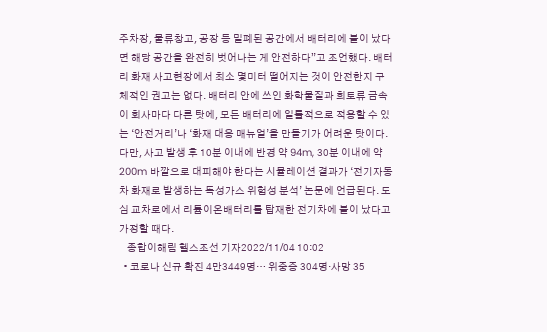주차장, 물류창고, 공장 등 밀폐된 공간에서 배터리에 불이 났다면 해당 공간을 완전히 벗어나는 게 안전하다”고 조언했다. 배터리 화재 사고현장에서 최소 몇미터 떨어지는 것이 안전한지 구체적인 권고는 없다. 배터리 안에 쓰인 화학물질과 희토류 금속이 회사마다 다른 탓에, 모든 배터리에 일률적으로 적용할 수 있는 ‘안전거리’나 ‘화재 대응 매뉴얼’을 만들기가 어려운 탓이다. 다만, 사고 발생 후 10분 이내에 반경 약 94m, 30분 이내에 약 200m 바깥으로 대피해야 한다는 시뮬레이션 결과가 ‘전기자동차 화재로 발생하는 독성가스 위험성 분석’ 논문에 언급된다. 도심 교차로에서 리튬이온배터리를 탑재한 전기차에 불이 났다고 가정할 때다.
    종합이해림 헬스조선 기자2022/11/04 10:02
  • 코로나 신규 확진 4만3449명… 위중증 304명·사망 35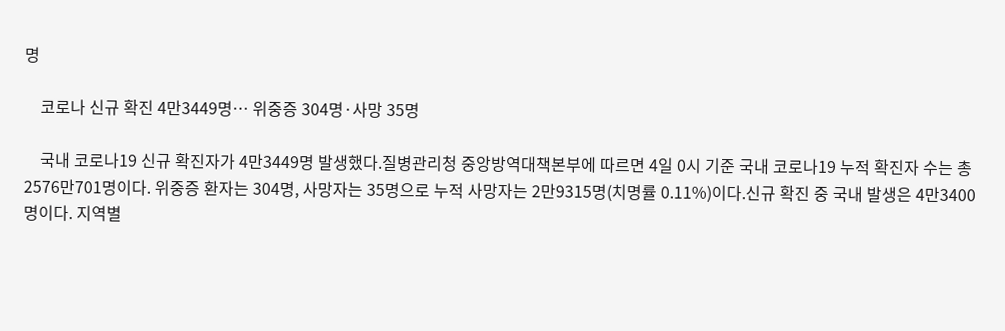명

    코로나 신규 확진 4만3449명… 위중증 304명·사망 35명

    국내 코로나19 신규 확진자가 4만3449명 발생했다.질병관리청 중앙방역대책본부에 따르면 4일 0시 기준 국내 코로나19 누적 확진자 수는 총 2576만701명이다. 위중증 환자는 304명, 사망자는 35명으로 누적 사망자는 2만9315명(치명률 0.11%)이다.신규 확진 중 국내 발생은 4만3400명이다. 지역별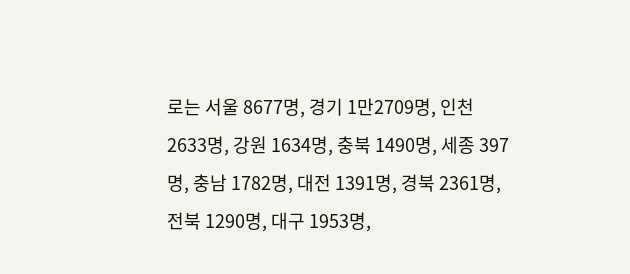로는 서울 8677명, 경기 1만2709명, 인천 2633명, 강원 1634명, 충북 1490명, 세종 397명, 충남 1782명, 대전 1391명, 경북 2361명, 전북 1290명, 대구 1953명,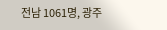전남 1061명, 광주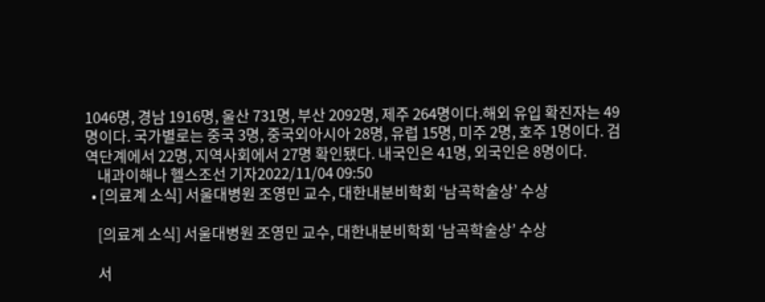1046명, 경남 1916명, 울산 731명, 부산 2092명, 제주 264명이다.해외 유입 확진자는 49명이다. 국가별로는 중국 3명, 중국외아시아 28명, 유럽 15명, 미주 2명, 호주 1명이다. 검역단계에서 22명, 지역사회에서 27명 확인됐다. 내국인은 41명, 외국인은 8명이다.
    내과이해나 헬스조선 기자2022/11/04 09:50
  • [의료계 소식] 서울대병원 조영민 교수, 대한내분비학회 ‘남곡학술상’ 수상

    [의료계 소식] 서울대병원 조영민 교수, 대한내분비학회 ‘남곡학술상’ 수상

    서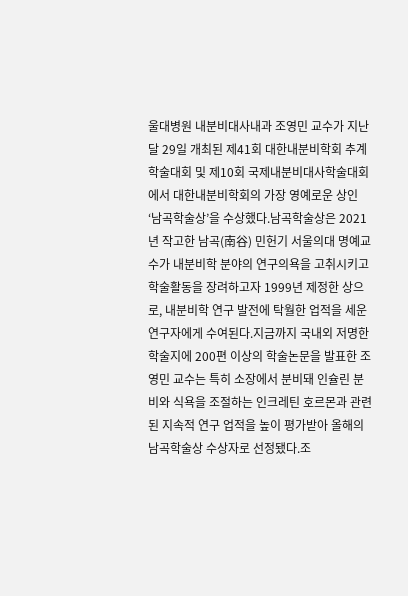울대병원 내분비대사내과 조영민 교수가 지난달 29일 개최된 제41회 대한내분비학회 추계학술대회 및 제10회 국제내분비대사학술대회에서 대한내분비학회의 가장 영예로운 상인 ‘남곡학술상’을 수상했다.남곡학술상은 2021년 작고한 남곡(南谷) 민헌기 서울의대 명예교수가 내분비학 분야의 연구의욕을 고취시키고 학술활동을 장려하고자 1999년 제정한 상으로, 내분비학 연구 발전에 탁월한 업적을 세운 연구자에게 수여된다.지금까지 국내외 저명한 학술지에 200편 이상의 학술논문을 발표한 조영민 교수는 특히 소장에서 분비돼 인슐린 분비와 식욕을 조절하는 인크레틴 호르몬과 관련된 지속적 연구 업적을 높이 평가받아 올해의 남곡학술상 수상자로 선정됐다.조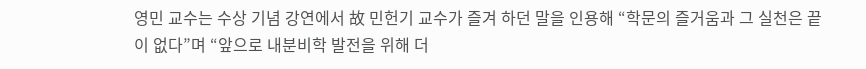영민 교수는 수상 기념 강연에서 故 민헌기 교수가 즐겨 하던 말을 인용해 “학문의 즐거움과 그 실천은 끝이 없다”며 “앞으로 내분비학 발전을 위해 더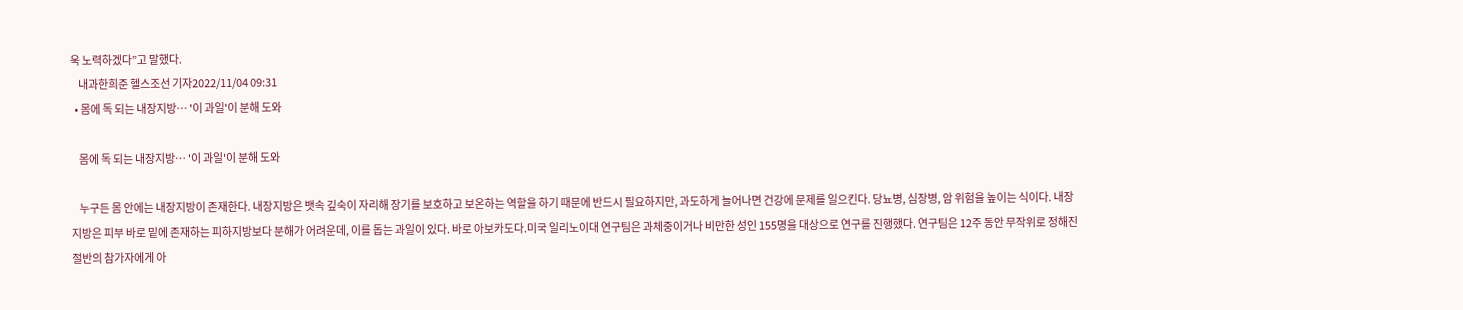욱 노력하겠다”고 말했다.
    내과한희준 헬스조선 기자2022/11/04 09:31
  • 몸에 독 되는 내장지방… '이 과일'이 분해 도와

    몸에 독 되는 내장지방… '이 과일'이 분해 도와

    누구든 몸 안에는 내장지방이 존재한다. 내장지방은 뱃속 깊숙이 자리해 장기를 보호하고 보온하는 역할을 하기 때문에 반드시 필요하지만, 과도하게 늘어나면 건강에 문제를 일으킨다. 당뇨병, 심장병, 암 위험을 높이는 식이다. 내장지방은 피부 바로 밑에 존재하는 피하지방보다 분해가 어려운데, 이를 돕는 과일이 있다. 바로 아보카도다.미국 일리노이대 연구팀은 과체중이거나 비만한 성인 155명을 대상으로 연구를 진행했다. 연구팀은 12주 동안 무작위로 정해진 절반의 참가자에게 아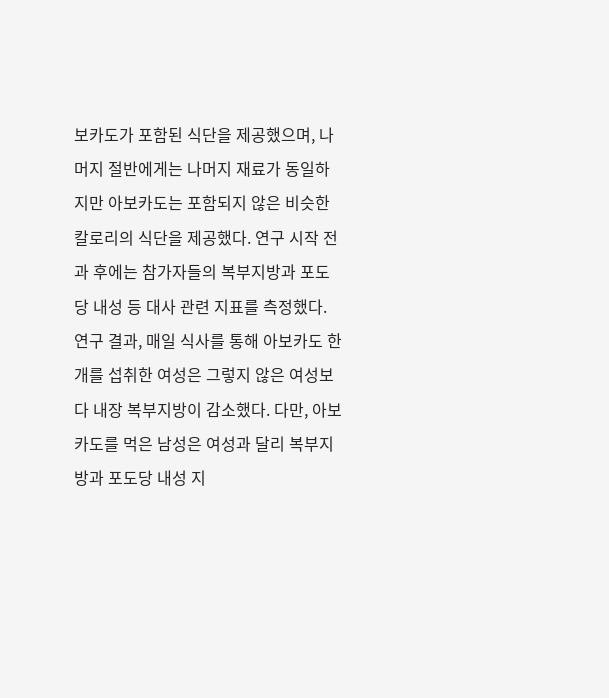보카도가 포함된 식단을 제공했으며, 나머지 절반에게는 나머지 재료가 동일하지만 아보카도는 포함되지 않은 비슷한 칼로리의 식단을 제공했다. 연구 시작 전과 후에는 참가자들의 복부지방과 포도당 내성 등 대사 관련 지표를 측정했다. 연구 결과, 매일 식사를 통해 아보카도 한 개를 섭취한 여성은 그렇지 않은 여성보다 내장 복부지방이 감소했다. 다만, 아보카도를 먹은 남성은 여성과 달리 복부지방과 포도당 내성 지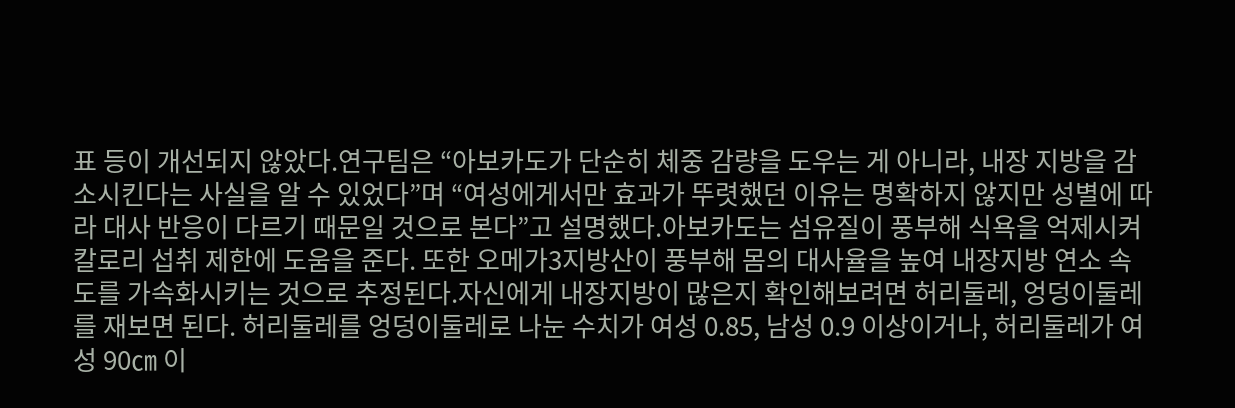표 등이 개선되지 않았다.연구팀은 “아보카도가 단순히 체중 감량을 도우는 게 아니라, 내장 지방을 감소시킨다는 사실을 알 수 있었다”며 “여성에게서만 효과가 뚜렷했던 이유는 명확하지 않지만 성별에 따라 대사 반응이 다르기 때문일 것으로 본다”고 설명했다.아보카도는 섬유질이 풍부해 식욕을 억제시켜 칼로리 섭취 제한에 도움을 준다. 또한 오메가3지방산이 풍부해 몸의 대사율을 높여 내장지방 연소 속도를 가속화시키는 것으로 추정된다.자신에게 내장지방이 많은지 확인해보려면 허리둘레, 엉덩이둘레를 재보면 된다. 허리둘레를 엉덩이둘레로 나눈 수치가 여성 0.85, 남성 0.9 이상이거나, 허리둘레가 여성 90㎝ 이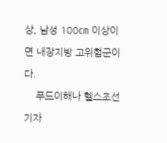상, 남성 100㎝ 이상이면 내장지방 고위험군이다.
    푸드이해나 헬스조선 기자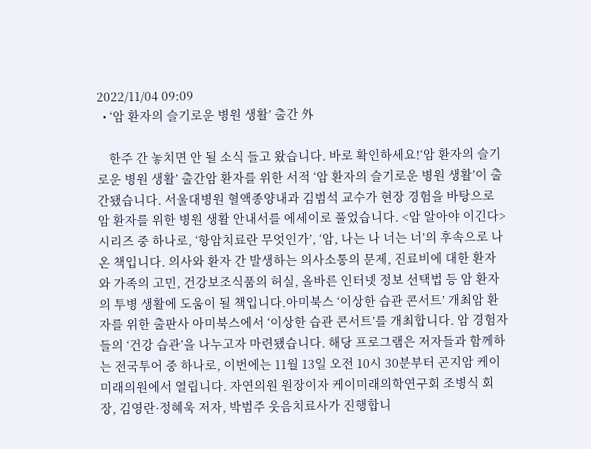2022/11/04 09:09
  • ‘암 환자의 슬기로운 병원 생활’ 출간 外

    한주 간 놓치면 안 될 소식 들고 왔습니다. 바로 확인하세요!‘암 환자의 슬기로운 병원 생활’ 출간암 환자를 위한 서적 ‘암 환자의 슬기로운 병원 생활’이 출간됐습니다. 서울대병원 혈액종양내과 김범석 교수가 현장 경험을 바탕으로 암 환자를 위한 병원 생활 안내서를 에세이로 풀었습니다. <암 알아야 이긴다> 시리즈 중 하나로, ‘항암치료란 무엇인가’, ‘암, 나는 나 너는 너’의 후속으로 나온 책입니다. 의사와 환자 간 발생하는 의사소통의 문제, 진료비에 대한 환자와 가족의 고민, 건강보조식품의 허실, 올바른 인터넷 정보 선택법 등 암 환자의 투병 생활에 도움이 될 책입니다.아미북스 ‘이상한 습관 콘서트’ 개최암 환자를 위한 출판사 아미북스에서 ‘이상한 습관 콘서트’를 개최합니다. 암 경험자들의 ‘건강 습관’을 나누고자 마련됐습니다. 해당 프로그램은 저자들과 함께하는 전국투어 중 하나로, 이번에는 11월 13일 오전 10시 30분부터 곤지암 케이미래의원에서 열립니다. 자연의원 원장이자 케이미래의학연구회 조병식 회장, 김영란·정혜욱 저자, 박범주 웃음치료사가 진행합니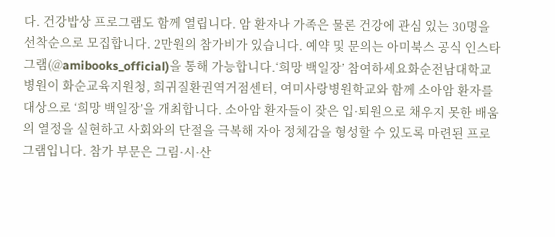다. 건강밥상 프로그램도 함께 열립니다. 암 환자나 가족은 물론 건강에 관심 있는 30명을 선착순으로 모집합니다. 2만원의 참가비가 있습니다. 예약 및 문의는 아미북스 공식 인스타그램(@amibooks_official)을 통해 가능합니다.‘희망 백일장’ 참여하세요화순전남대학교병원이 화순교육지원청, 희귀질환권역거점센터, 여미사랑병원학교와 함께 소아암 환자를 대상으로 ‘희망 백일장’을 개최합니다. 소아암 환자들이 잦은 입·퇴원으로 채우지 못한 배움의 열정을 실현하고 사회와의 단절을 극복해 자아 정체감을 형성할 수 있도록 마련된 프로그램입니다. 참가 부문은 그림·시·산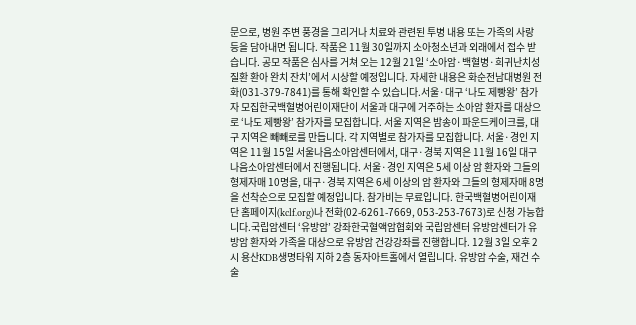문으로, 병원 주변 풍경을 그리거나 치료와 관련된 투병 내용 또는 가족의 사랑 등을 담아내면 됩니다. 작품은 11월 30일까지 소아청소년과 외래에서 접수 받습니다. 공모 작품은 심사를 거쳐 오는 12월 21일 ‘소아암·백혈병·희귀난치성질환 환아 완치 잔치’에서 시상할 예정입니다. 자세한 내용은 화순전남대병원 전화(031-379-7841)를 통해 확인할 수 있습니다.서울·대구 ‘나도 제빵왕’ 참가자 모집한국백혈병어린이재단이 서울과 대구에 거주하는 소아암 환자를 대상으로 ‘나도 제빵왕’ 참가자를 모집합니다. 서울 지역은 밤송이 파운드케이크를, 대구 지역은 빼빼로를 만듭니다. 각 지역별로 참가자를 모집합니다. 서울·경인 지역은 11월 15일 서울나음소아암센터에서, 대구·경북 지역은 11월 16일 대구나음소아암센터에서 진행됩니다. 서울·경인 지역은 5세 이상 암 환자와 그들의 형제자매 10명을, 대구·경북 지역은 6세 이상의 암 환자와 그들의 형제자매 8명을 선착순으로 모집할 예정입니다. 참가비는 무료입니다. 한국백혈병어린이재단 홈페이지(kclf.org)나 전화(02-6261-7669, 053-253-7673)로 신청 가능합니다.국립암센터 ‘유방암’ 강좌한국혈액암협회와 국립암센터 유방암센터가 유방암 환자와 가족을 대상으로 유방암 건강강좌를 진행합니다. 12월 3일 오후 2시 용산KDB생명타워 지하 2층 동자아트홀에서 열립니다. 유방암 수술, 재건 수술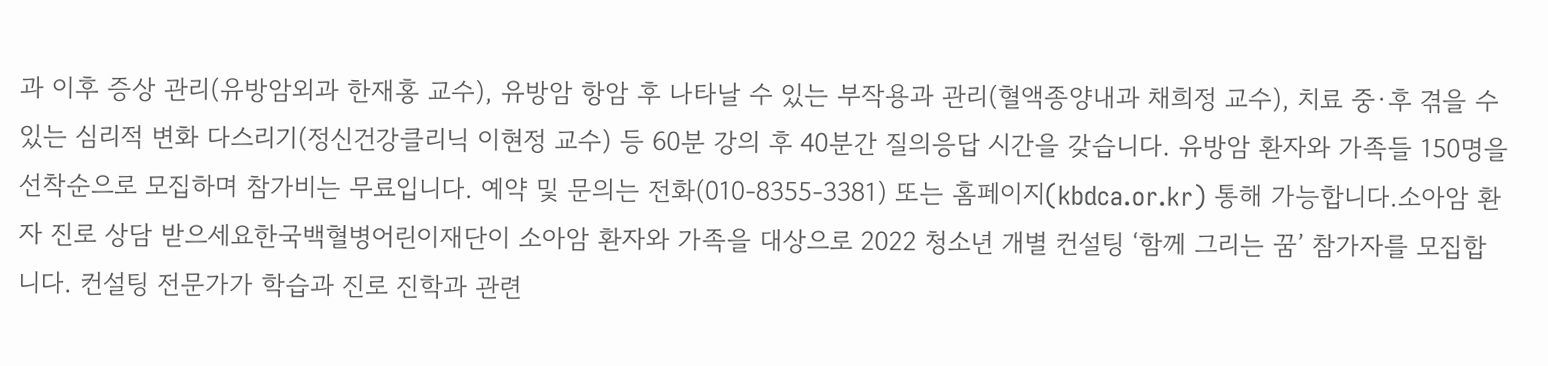과 이후 증상 관리(유방암외과 한재홍 교수), 유방암 항암 후 나타날 수 있는 부작용과 관리(혈액종양내과 채희정 교수), 치료 중·후 겪을 수 있는 심리적 변화 다스리기(정신건강클리닉 이현정 교수) 등 60분 강의 후 40분간 질의응답 시간을 갖습니다. 유방암 환자와 가족들 150명을 선착순으로 모집하며 참가비는 무료입니다. 예약 및 문의는 전화(010-8355-3381) 또는 홈페이지(kbdca.or.kr) 통해 가능합니다.소아암 환자 진로 상담 받으세요한국백혈병어린이재단이 소아암 환자와 가족을 대상으로 2022 청소년 개별 컨설팅 ‘함께 그리는 꿈’ 참가자를 모집합니다. 컨설팅 전문가가 학습과 진로 진학과 관련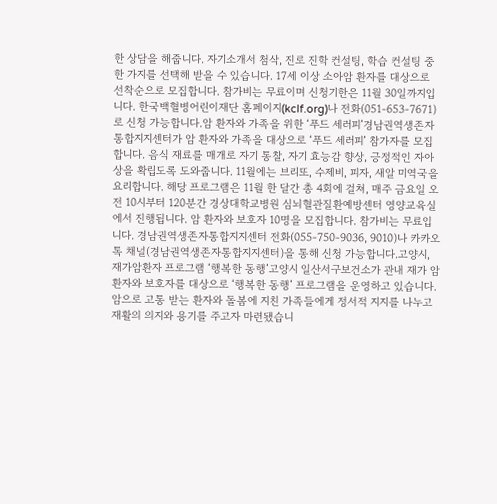한 상담을 해줍니다. 자기소개서 첨삭, 진로 진학 컨설팅, 학습 컨설팅 중 한 가지를 선택해 받을 수 있습니다. 17세 이상 소아암 환자를 대상으로 선착순으로 모집합니다. 참가비는 무료이며 신청기한은 11월 30일까지입니다. 한국백혈병어린이재단 홈페이지(kclf.org)나 전화(051-653-7671)로 신청 가능합니다.암 환자와 가족을 위한 ‘푸드 세러피’경남권역생존자통합지지센터가 암 환자와 가족을 대상으로 ‘푸드 세러피’ 참가자를 모집합니다. 음식 재료를 매개로 자기 통찰, 자기 효능감 향상, 긍정적인 자아상을 확립도록 도와줍니다. 11월에는 브리또, 수제비, 피자, 새알 미역국을 요리합니다. 해당 프로그램은 11월 한 달간 총 4회에 걸쳐, 매주 금요일 오전 10시부터 120분간 경상대학교병원 심뇌혈관질환예방센터 영양교육실에서 진행됩니다. 암 환자와 보호자 10명을 모집합니다. 참가비는 무료입니다. 경남권역생존자통합지지센터 전화(055-750-9036, 9010)나 카카오톡 채널(경남권역생존자통합지지센터)을 통해 신청 가능합니다.고양시, 재가암환자 프로그램 ‘행복한 동행’고양시 일산서구보건소가 관내 재가 암 환자와 보호자를 대상으로 ‘행복한 동행’ 프로그램을 운영하고 있습니다. 암으로 고통 받는 환자와 돌봄에 지친 가족들에게 정서적 지지를 나누고 재활의 의지와 용기를 주고자 마련됐습니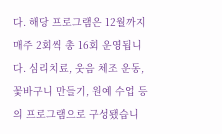다. 해당 프로그램은 12월까지 매주 2회씩 총 16회 운영됩니다. 심리치료, 웃음 체조 운동, 꽃바구니 만들기, 원예 수업 등의 프로그램으로 구성됐습니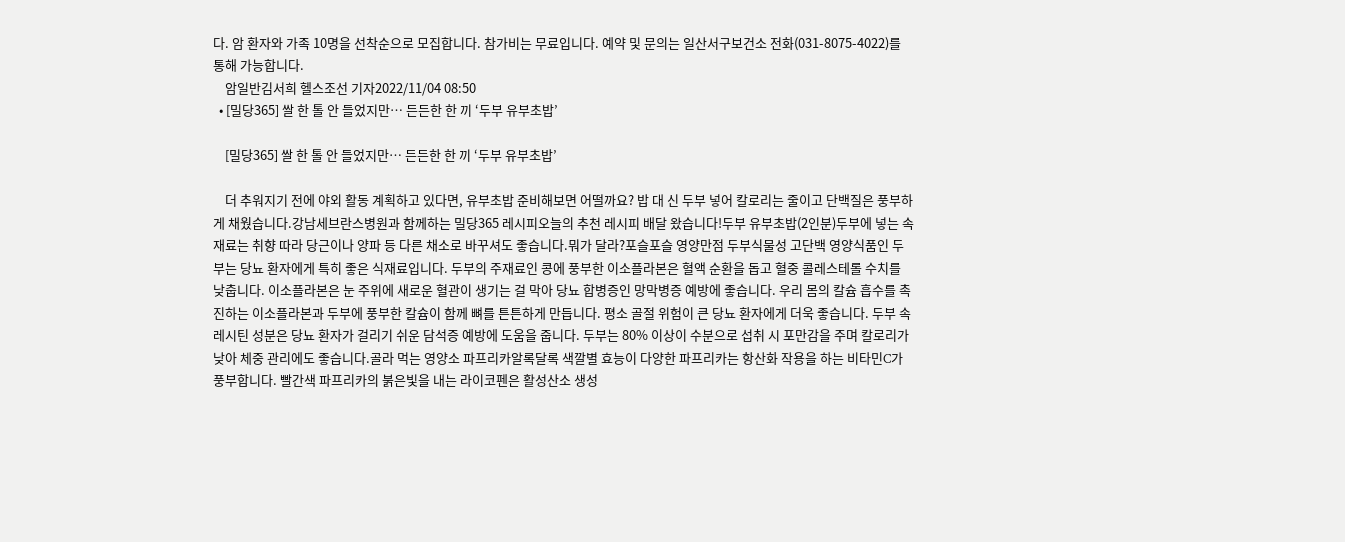다. 암 환자와 가족 10명을 선착순으로 모집합니다. 참가비는 무료입니다. 예약 및 문의는 일산서구보건소 전화(031-8075-4022)를 통해 가능합니다.
    암일반김서희 헬스조선 기자2022/11/04 08:50
  • [밀당365] 쌀 한 톨 안 들었지만… 든든한 한 끼 ‘두부 유부초밥’

    [밀당365] 쌀 한 톨 안 들었지만… 든든한 한 끼 ‘두부 유부초밥’

    더 추워지기 전에 야외 활동 계획하고 있다면, 유부초밥 준비해보면 어떨까요? 밥 대 신 두부 넣어 칼로리는 줄이고 단백질은 풍부하게 채웠습니다.강남세브란스병원과 함께하는 밀당365 레시피오늘의 추천 레시피 배달 왔습니다!두부 유부초밥(2인분)두부에 넣는 속 재료는 취향 따라 당근이나 양파 등 다른 채소로 바꾸셔도 좋습니다.뭐가 달라?포슬포슬 영양만점 두부식물성 고단백 영양식품인 두부는 당뇨 환자에게 특히 좋은 식재료입니다. 두부의 주재료인 콩에 풍부한 이소플라본은 혈액 순환을 돕고 혈중 콜레스테롤 수치를 낮춥니다. 이소플라본은 눈 주위에 새로운 혈관이 생기는 걸 막아 당뇨 합병증인 망막병증 예방에 좋습니다. 우리 몸의 칼슘 흡수를 촉진하는 이소플라본과 두부에 풍부한 칼슘이 함께 뼈를 튼튼하게 만듭니다. 평소 골절 위험이 큰 당뇨 환자에게 더욱 좋습니다. 두부 속 레시틴 성분은 당뇨 환자가 걸리기 쉬운 담석증 예방에 도움을 줍니다. 두부는 80% 이상이 수분으로 섭취 시 포만감을 주며 칼로리가 낮아 체중 관리에도 좋습니다.골라 먹는 영양소 파프리카알록달록 색깔별 효능이 다양한 파프리카는 항산화 작용을 하는 비타민C가 풍부합니다. 빨간색 파프리카의 붉은빛을 내는 라이코펜은 활성산소 생성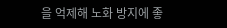을 억제해 노화 방지에 좋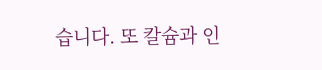습니다. 또 칼슘과 인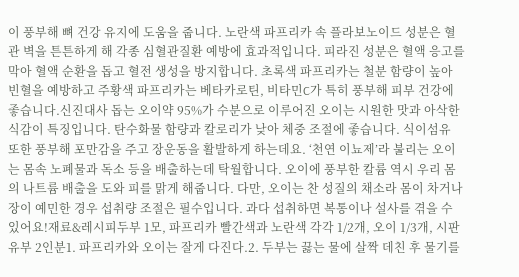이 풍부해 뼈 건강 유지에 도움을 줍니다. 노란색 파프리카 속 플라보노이드 성분은 혈관 벽을 튼튼하게 해 각종 심혈관질환 예방에 효과적입니다. 피라진 성분은 혈액 응고를 막아 혈액 순환을 돕고 혈전 생성을 방지합니다. 초록색 파프리카는 철분 함량이 높아 빈혈을 예방하고 주황색 파프리카는 베타카로틴, 비타민C가 특히 풍부해 피부 건강에 좋습니다.신진대사 돕는 오이약 95%가 수분으로 이루어진 오이는 시원한 맛과 아삭한 식감이 특징입니다. 탄수화물 함량과 칼로리가 낮아 체중 조절에 좋습니다. 식이섬유 또한 풍부해 포만감을 주고 장운동을 활발하게 하는데요. ‘천연 이뇨제’라 불리는 오이는 몸속 노폐물과 독소 등을 배출하는데 탁월합니다. 오이에 풍부한 칼륨 역시 우리 몸의 나트륨 배출을 도와 피를 맑게 해줍니다. 다만, 오이는 찬 성질의 채소라 몸이 차거나 장이 예민한 경우 섭취량 조절은 필수입니다. 과다 섭취하면 복통이나 설사를 겪을 수 있어요!재료&레시피두부 1모, 파프리카 빨간색과 노란색 각각 1/2개, 오이 1/3개, 시판 유부 2인분1. 파프리카와 오이는 잘게 다진다.2. 두부는 끓는 물에 살짝 데친 후 물기를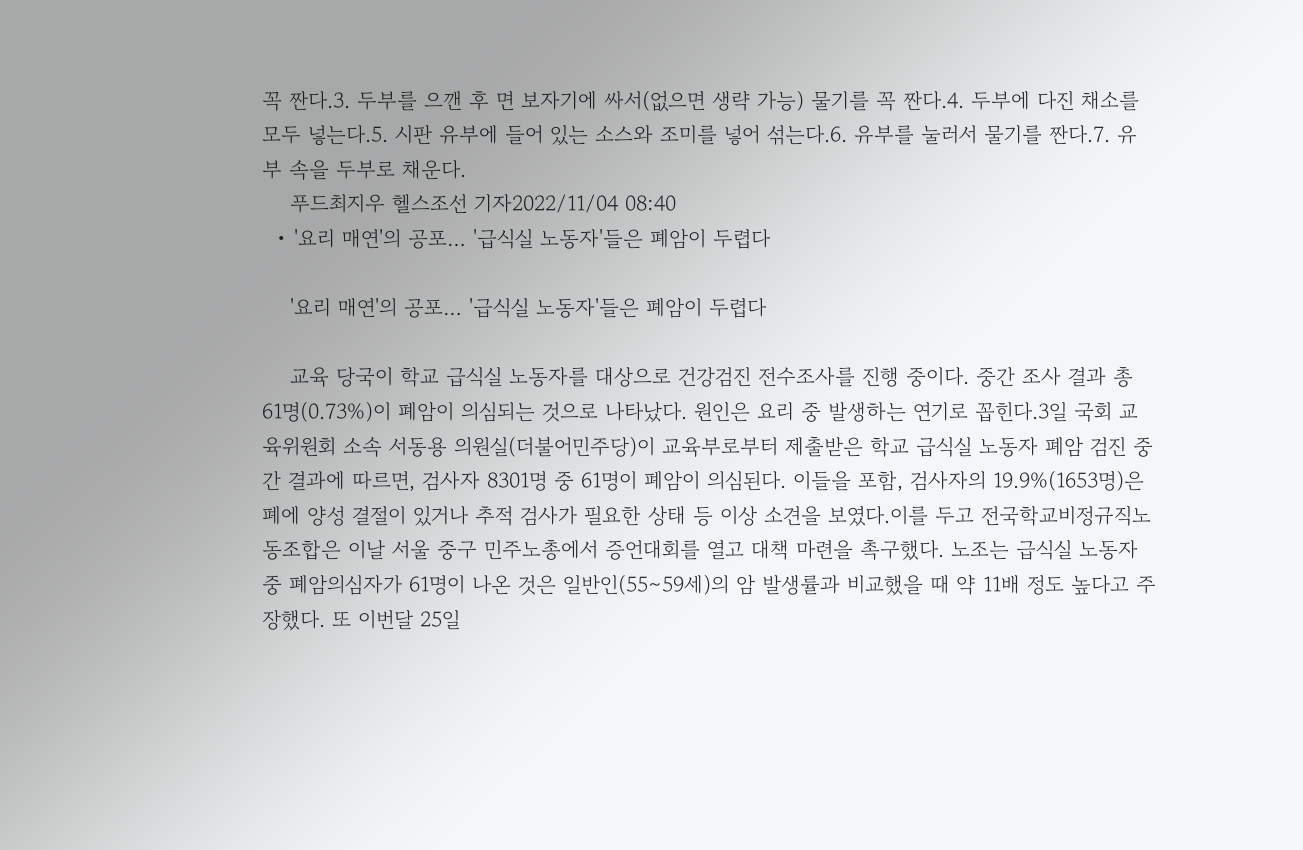꼭 짠다.3. 두부를 으깬 후 면 보자기에 싸서(없으면 생략 가능) 물기를 꼭 짠다.4. 두부에 다진 채소를 모두 넣는다.5. 시판 유부에 들어 있는 소스와 조미를 넣어 섞는다.6. 유부를 눌러서 물기를 짠다.7. 유부 속을 두부로 채운다.
    푸드최지우 헬스조선 기자2022/11/04 08:40
  • '요리 매연'의 공포… '급식실 노동자'들은 폐암이 두렵다

    '요리 매연'의 공포… '급식실 노동자'들은 폐암이 두렵다

    교육 당국이 학교 급식실 노동자를 대상으로 건강검진 전수조사를 진행 중이다. 중간 조사 결과 총 61명(0.73%)이 폐암이 의심되는 것으로 나타났다. 원인은 요리 중 발생하는 연기로 꼽힌다.3일 국회 교육위원회 소속 서동용 의원실(더불어민주당)이 교육부로부터 제출받은 학교 급식실 노동자 폐암 검진 중간 결과에 따르면, 검사자 8301명 중 61명이 폐암이 의심된다. 이들을 포함, 검사자의 19.9%(1653명)은 폐에 양성 결절이 있거나 추적 검사가 필요한 상태 등 이상 소견을 보였다.이를 두고 전국학교비정규직노동조합은 이날 서울 중구 민주노총에서 증언대회를 열고 대책 마련을 촉구했다. 노조는 급식실 노동자 중 폐암의심자가 61명이 나온 것은 일반인(55∼59세)의 암 발생률과 비교했을 때 약 11배 정도 높다고 주장했다. 또 이번달 25일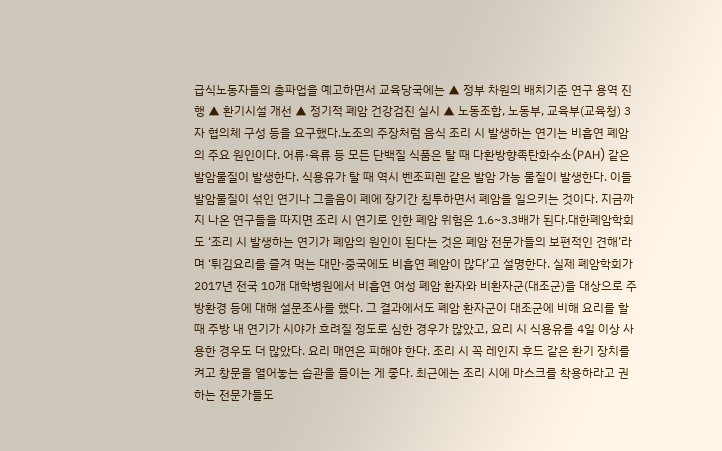급식노동자들의 총파업을 예고하면서 교육당국에는 ▲ 정부 차원의 배치기준 연구 용역 진행 ▲ 환기시설 개선 ▲ 정기적 폐암 건강검진 실시 ▲ 노동조합, 노동부, 교육부(교육청) 3자 협의체 구성 등을 요구했다.노조의 주장처럼 음식 조리 시 발생하는 연기는 비흡연 폐암의 주요 원인이다. 어류·육류 등 모든 단백질 식품은 탈 때 다환방향족탄화수소(PAH) 같은 발암물질이 발생한다. 식용유가 탈 때 역시 벤조피렌 같은 발암 가능 물질이 발생한다. 이들 발암물질이 섞인 연기나 그을음이 폐에 장기간 침투하면서 폐암을 일으키는 것이다. 지금까지 나온 연구들을 따지면 조리 시 연기로 인한 폐암 위험은 1.6~3.3배가 된다.대한폐암학회도 ‘조리 시 발생하는 연기가 폐암의 원인이 된다는 것은 폐암 전문가들의 보편적인 견해’라며 ‘튀김요리를 즐겨 먹는 대만·중국에도 비흡연 폐암이 많다’고 설명한다. 실제 폐암학회가 2017년 전국 10개 대학병원에서 비흡연 여성 폐암 환자와 비환자군(대조군)을 대상으로 주방환경 등에 대해 설문조사를 했다. 그 결과에서도 폐암 환자군이 대조군에 비해 요리를 할 때 주방 내 연기가 시야가 흐려질 정도로 심한 경우가 많았고, 요리 시 식용유를 4일 이상 사용한 경우도 더 많았다. 요리 매연은 피해야 한다. 조리 시 꼭 레인지 후드 같은 환기 장치를 켜고 창문을 열어놓는 습관을 들이는 게 좋다. 최근에는 조리 시에 마스크를 착용하라고 권하는 전문가들도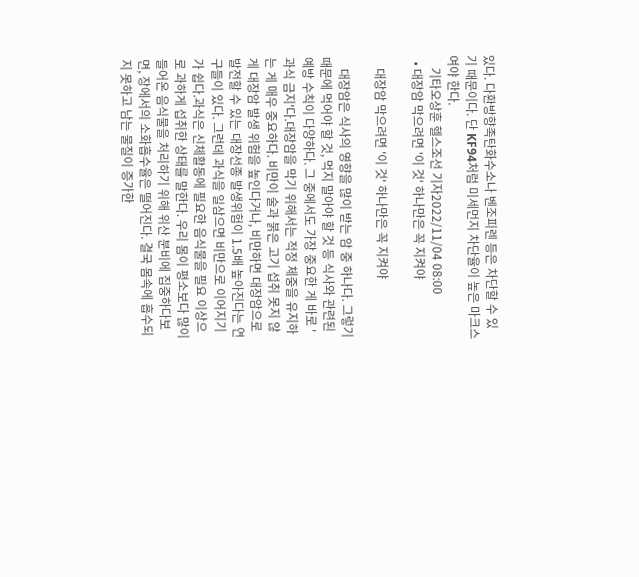있다. 다환방향족탄화수소나 벤조피렌 등은 차단할 수 있기 때문이다. 단 KF94처럼 미세먼지 차단율이 높은 마크스여야 한다.
    기타오상훈 헬스조선 기자2022/11/04 08:00
  • 대장암 막으려면 '이 것' 하나만은 꼭 지켜야

    대장암 막으려면 '이 것' 하나만은 꼭 지켜야

    대장암은 식사의 영향을 많이 받는 암 중 하나다. 그렇기 때문에 먹어야 할 것, 먹지 말아야 할 것 등 식사와 관련된 예방 수칙이 다양하다. 그 중에서도 가장 중요한 게 바로 '과식 금지'다.대장암을 막기 위해서는 적정 체중을 유지하는 게 매우 중요하다. 비만이 술과 붉은 고기 섭취 못지 않게 대장암 발생 위험을 높인다거나, 비만하면 대장암으로 발전할 수 있는 대장선종 발생위험이 1.5배 높아진다는 연구들이 있다. 그런데 과식을 일삼으면 비만으로 이어지기가 쉽다.과식은 신체활동에 필요한 음식물을 필요 이상으로 과하게 섭취한 상태를 말한다. 우리 몸이 평소보다 많이 들어온 음식물을 처리하기 위해 위산 분비에 집중하다보면, 장에서의 소화흡수율은 떨어진다. 결국 몸속에 흡수되지 못하고 남는 물질이 증가한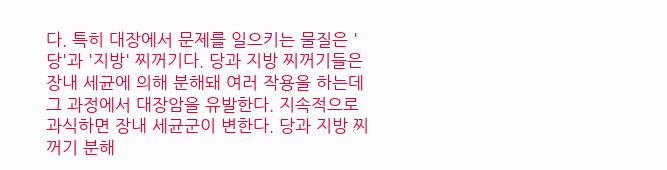다. 특히 대장에서 문제를 일으키는 물질은 '당'과 '지방' 찌꺼기다. 당과 지방 찌꺼기들은 장내 세균에 의해 분해돼 여러 작용을 하는데 그 과정에서 대장암을 유발한다. 지속적으로 과식하면 장내 세균군이 변한다. 당과 지방 찌꺼기 분해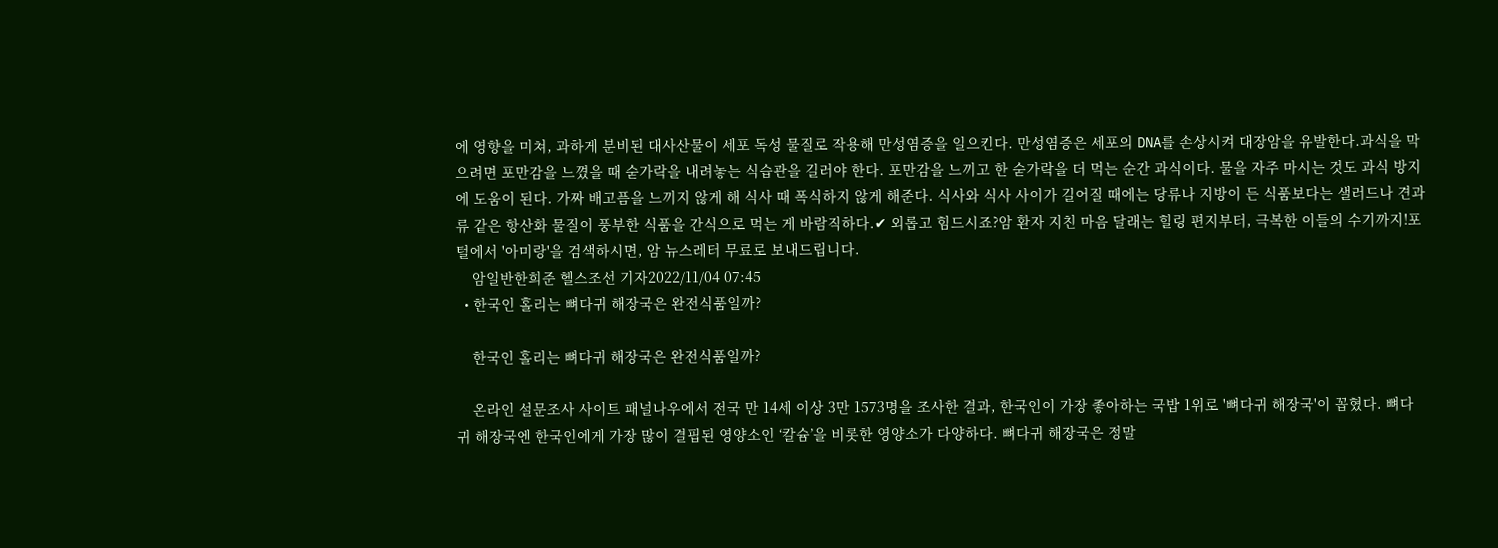에 영향을 미쳐, 과하게 분비된 대사산물이 세포 독성 물질로 작용해 만성염증을 일으킨다. 만성염증은 세포의 DNA를 손상시켜 대장암을 유발한다.과식을 막으려면 포만감을 느꼈을 때 숟가락을 내려놓는 식습관을 길러야 한다. 포만감을 느끼고 한 숟가락을 더 먹는 순간 과식이다. 물을 자주 마시는 것도 과식 방지에 도움이 된다. 가짜 배고픔을 느끼지 않게 해 식사 때 폭식하지 않게 해준다. 식사와 식사 사이가 길어질 때에는 당류나 지방이 든 식품보다는 샐러드나 견과류 같은 항산화 물질이 풍부한 식품을 간식으로 먹는 게 바람직하다.✔ 외롭고 힘드시죠?암 환자 지친 마음 달래는 힐링 편지부터, 극복한 이들의 수기까지!포털에서 '아미랑'을 검색하시면, 암 뉴스레터 무료로 보내드립니다.
    암일반한희준 헬스조선 기자2022/11/04 07:45
  • 한국인 홀리는 뼈다귀 해장국은 완전식품일까?

    한국인 홀리는 뼈다귀 해장국은 완전식품일까?

    온라인 설문조사 사이트 패널나우에서 전국 만 14세 이상 3만 1573명을 조사한 결과, 한국인이 가장 좋아하는 국밥 1위로 '뼈다귀 해장국'이 꼽혔다. 뼈다귀 해장국엔 한국인에게 가장 많이 결핍된 영양소인 ‘칼슘’을 비롯한 영양소가 다양하다. 뼈다귀 해장국은 정말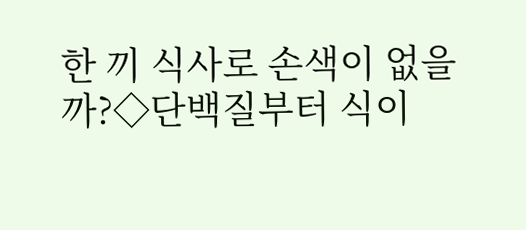한 끼 식사로 손색이 없을까?◇단백질부터 식이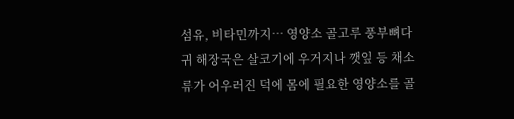섬유, 비타민까지… 영양소 골고루 풍부뼈다귀 해장국은 살코기에 우거지나 깻잎 등 채소류가 어우러진 덕에 몸에 필요한 영양소를 골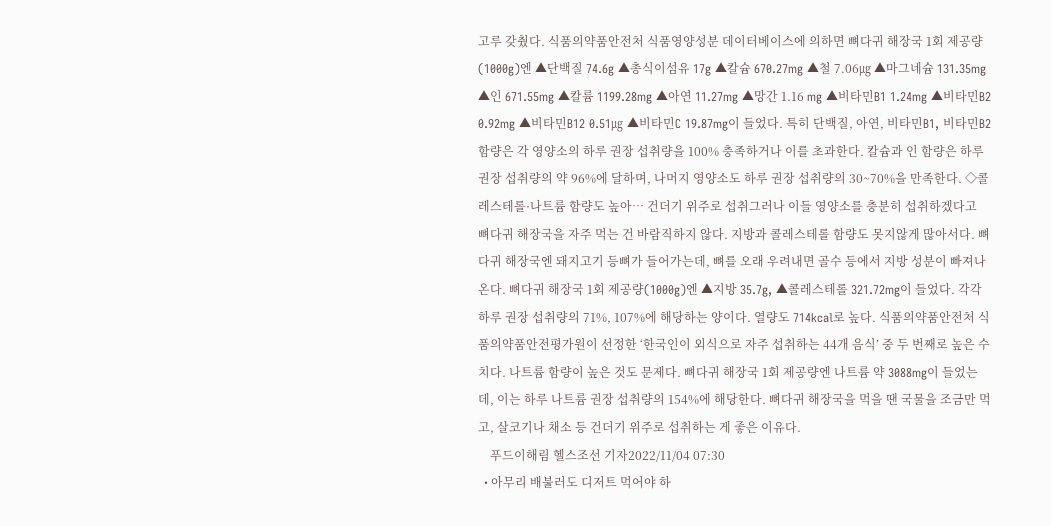고루 갖췄다. 식품의약품안전처 식품영양성분 데이터베이스에 의하면 뼈다귀 해장국 1회 제공량(1000g)엔 ▲단백질 74.6g ▲총식이섬유 17g ▲칼슘 670.27mg ▲철 7.06㎍ ▲마그네슘 131.35mg ▲인 671.55mg ▲칼륨 1199.28mg ▲아연 11.27mg ▲망간 1.16 mg ▲비타민B1 1.24mg ▲비타민B2 0.92mg ▲비타민B12 0.51㎍ ▲비타민C 19.87mg이 들었다. 특히 단백질, 아연, 비타민B1, 비타민B2 함량은 각 영양소의 하루 권장 섭취량을 100% 충족하거나 이를 초과한다. 칼슘과 인 함량은 하루 권장 섭취량의 약 96%에 달하며, 나머지 영양소도 하루 권장 섭취량의 30~70%을 만족한다. ◇콜레스테롤·나트륨 함량도 높아… 건더기 위주로 섭취그러나 이들 영양소를 충분히 섭취하겠다고 뼈다귀 해장국을 자주 먹는 건 바람직하지 않다. 지방과 콜레스테롤 함량도 못지않게 많아서다. 뼈다귀 해장국엔 돼지고기 등뼈가 들어가는데, 뼈를 오래 우려내면 골수 등에서 지방 성분이 빠져나온다. 뼈다귀 해장국 1회 제공량(1000g)엔 ▲지방 35.7g, ▲콜레스테롤 321.72mg이 들었다. 각각 하루 권장 섭취량의 71%, 107%에 해당하는 양이다. 열량도 714kcal로 높다. 식품의약품안전처 식품의약품안전평가원이 선정한 ‘한국인이 외식으로 자주 섭취하는 44개 음식’ 중 두 번째로 높은 수치다. 나트륨 함량이 높은 것도 문제다. 뼈다귀 해장국 1회 제공량엔 나트륨 약 3088mg이 들었는데, 이는 하루 나트륨 권장 섭취량의 154%에 해당한다. 뼈다귀 해장국을 먹을 땐 국물을 조금만 먹고, 살코기나 채소 등 건더기 위주로 섭취하는 게 좋은 이유다.
    푸드이해림 헬스조선 기자2022/11/04 07:30
  • 아무리 배불러도 디저트 먹어야 하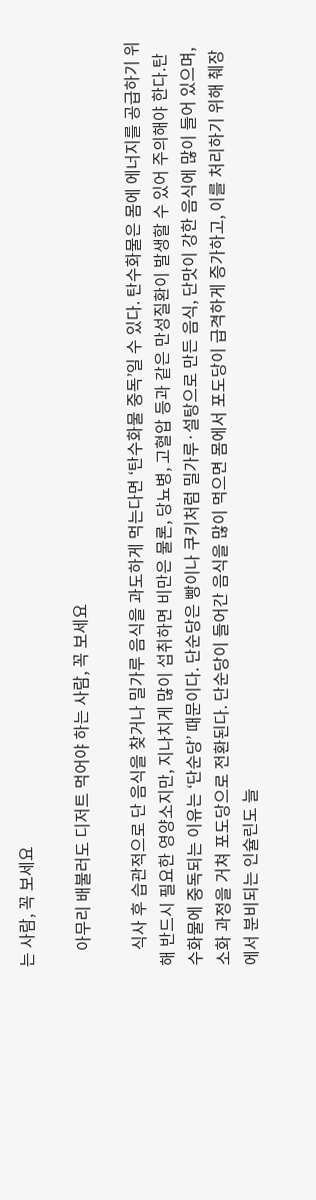는 사람, 꼭 보세요

    아무리 배불러도 디저트 먹어야 하는 사람, 꼭 보세요

    식사 후 습관적으로 단 음식을 찾거나 밀가루 음식을 과도하게 먹는다면 ‘탄수화물 중독’일 수 있다. 탄수화물은 몸에 에너지를 공급하기 위해 반드시 필요한 영양소지만, 지나치게 많이 섭취하면 비만은 물론, 당뇨병, 고혈압 등과 같은 만성질환이 발생할 수 있어 주의해야 한다.탄수화물에 중독되는 이유는 ‘단순당’ 때문이다. 단순당은 빵이나 쿠키처럼 밀가루·설탕으로 만든 음식, 단맛이 강한 음식에 많이 들어 있으며, 소화 과정을 거쳐 포도당으로 전환된다. 단순당이 들어간 음식을 많이 먹으면 몸에서 포도당이 급격하게 증가하고, 이를 처리하기 위해 췌장에서 분비되는 인슐린도 늘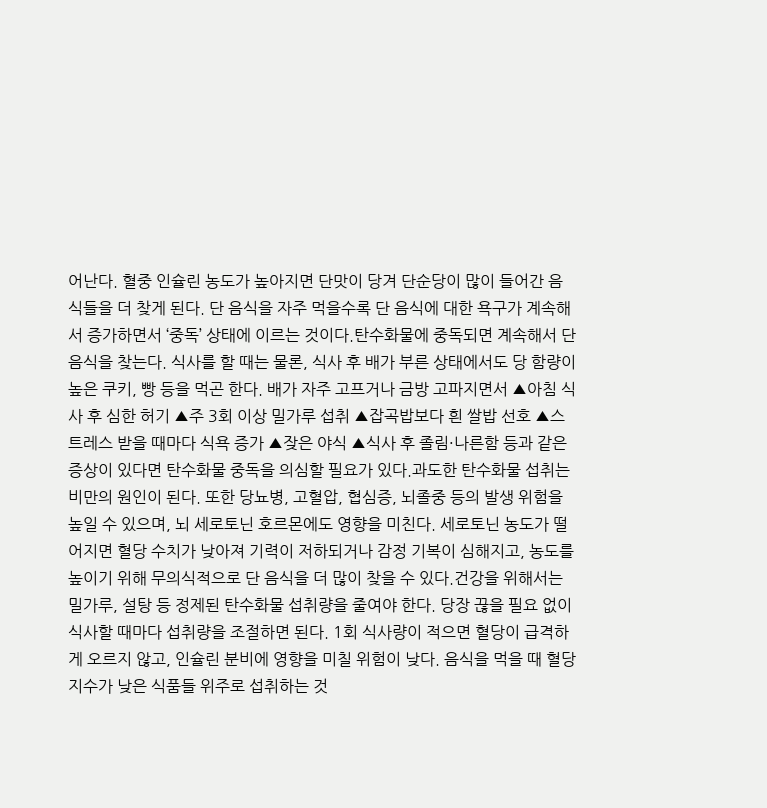어난다. 혈중 인슐린 농도가 높아지면 단맛이 당겨 단순당이 많이 들어간 음식들을 더 찾게 된다. 단 음식을 자주 먹을수록 단 음식에 대한 욕구가 계속해서 증가하면서 ‘중독’ 상태에 이르는 것이다.탄수화물에 중독되면 계속해서 단 음식을 찾는다. 식사를 할 때는 물론, 식사 후 배가 부른 상태에서도 당 함량이 높은 쿠키, 빵 등을 먹곤 한다. 배가 자주 고프거나 금방 고파지면서 ▲아침 식사 후 심한 허기 ▲주 3회 이상 밀가루 섭취 ▲잡곡밥보다 흰 쌀밥 선호 ▲스트레스 받을 때마다 식욕 증가 ▲잦은 야식 ▲식사 후 졸림·나른함 등과 같은 증상이 있다면 탄수화물 중독을 의심할 필요가 있다.과도한 탄수화물 섭취는 비만의 원인이 된다. 또한 당뇨병, 고혈압, 협심증, 뇌졸중 등의 발생 위험을 높일 수 있으며, 뇌 세로토닌 호르몬에도 영향을 미친다. 세로토닌 농도가 떨어지면 혈당 수치가 낮아져 기력이 저하되거나 감정 기복이 심해지고, 농도를 높이기 위해 무의식적으로 단 음식을 더 많이 찾을 수 있다.건강을 위해서는 밀가루, 설탕 등 정제된 탄수화물 섭취량을 줄여야 한다. 당장 끊을 필요 없이 식사할 때마다 섭취량을 조절하면 된다. 1회 식사량이 적으면 혈당이 급격하게 오르지 않고, 인슐린 분비에 영향을 미칠 위험이 낮다. 음식을 먹을 때 혈당지수가 낮은 식품들 위주로 섭취하는 것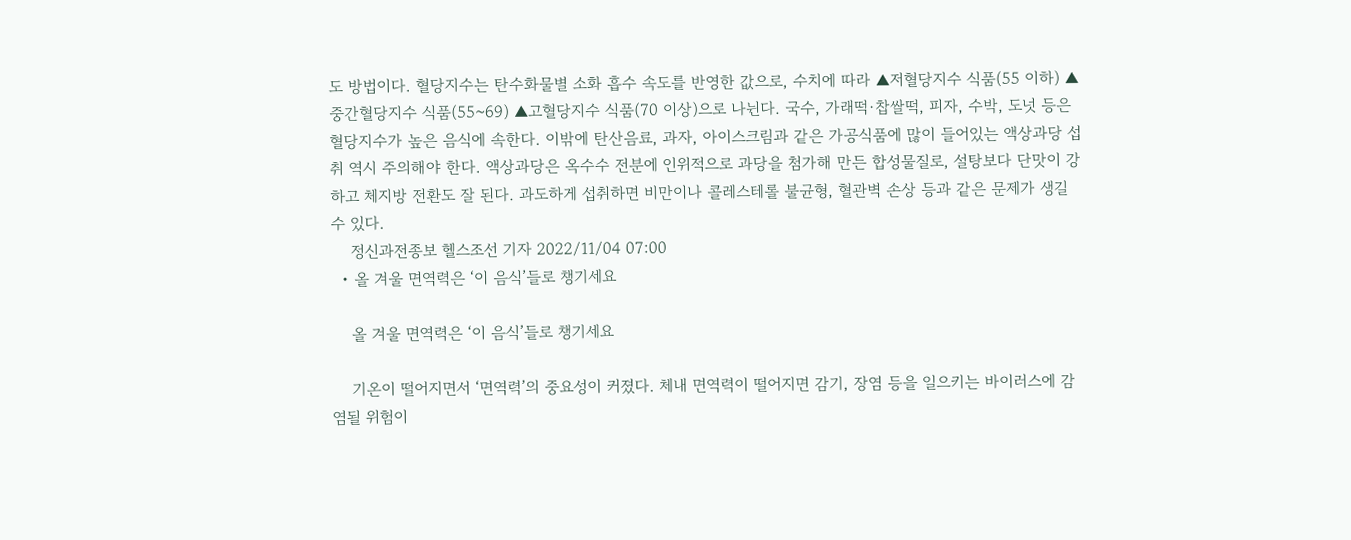도 방법이다. 혈당지수는 탄수화물별 소화 흡수 속도를 반영한 값으로, 수치에 따라 ▲저혈당지수 식품(55 이하) ▲중간혈당지수 식품(55~69) ▲고혈당지수 식품(70 이상)으로 나뉜다. 국수, 가래떡·찹쌀떡, 피자, 수박, 도넛 등은 혈당지수가 높은 음식에 속한다. 이밖에 탄산음료, 과자, 아이스크림과 같은 가공식품에 많이 들어있는 액상과당 섭취 역시 주의해야 한다. 액상과당은 옥수수 전분에 인위적으로 과당을 첨가해 만든 합성물질로, 설탕보다 단맛이 강하고 체지방 전환도 잘 된다. 과도하게 섭취하면 비만이나 콜레스테롤 불균형, 혈관벽 손상 등과 같은 문제가 생길 수 있다.
    정신과전종보 헬스조선 기자 2022/11/04 07:00
  • 올 겨울 면역력은 ‘이 음식’들로 챙기세요

    올 겨울 면역력은 ‘이 음식’들로 챙기세요

    기온이 떨어지면서 ‘면역력’의 중요성이 커졌다. 체내 면역력이 떨어지면 감기, 장염 등을 일으키는 바이러스에 감염될 위험이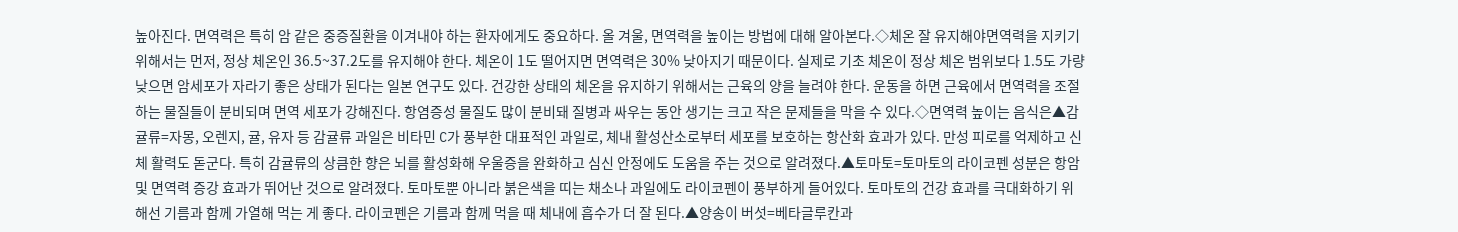높아진다. 면역력은 특히 암 같은 중증질환을 이겨내야 하는 환자에게도 중요하다. 올 겨울, 면역력을 높이는 방법에 대해 알아본다.◇체온 잘 유지해야면역력을 지키기 위해서는 먼저, 정상 체온인 36.5~37.2도를 유지해야 한다. 체온이 1도 떨어지면 면역력은 30% 낮아지기 때문이다. 실제로 기초 체온이 정상 체온 범위보다 1.5도 가량 낮으면 암세포가 자라기 좋은 상태가 된다는 일본 연구도 있다. 건강한 상태의 체온을 유지하기 위해서는 근육의 양을 늘려야 한다. 운동을 하면 근육에서 면역력을 조절하는 물질들이 분비되며 면역 세포가 강해진다. 항염증성 물질도 많이 분비돼 질병과 싸우는 동안 생기는 크고 작은 문제들을 막을 수 있다.◇면역력 높이는 음식은▲감귤류=자몽, 오렌지, 귤, 유자 등 감귤류 과일은 비타민 C가 풍부한 대표적인 과일로, 체내 활성산소로부터 세포를 보호하는 항산화 효과가 있다. 만성 피로를 억제하고 신체 활력도 돋군다. 특히 감귤류의 상큼한 향은 뇌를 활성화해 우울증을 완화하고 심신 안정에도 도움을 주는 것으로 알려졌다.▲토마토=토마토의 라이코펜 성분은 항암 및 면역력 증강 효과가 뛰어난 것으로 알려졌다. 토마토뿐 아니라 붉은색을 띠는 채소나 과일에도 라이코펜이 풍부하게 들어있다. 토마토의 건강 효과를 극대화하기 위해선 기름과 함께 가열해 먹는 게 좋다. 라이코펜은 기름과 함께 먹을 때 체내에 흡수가 더 잘 된다.▲양송이 버섯=베타글루칸과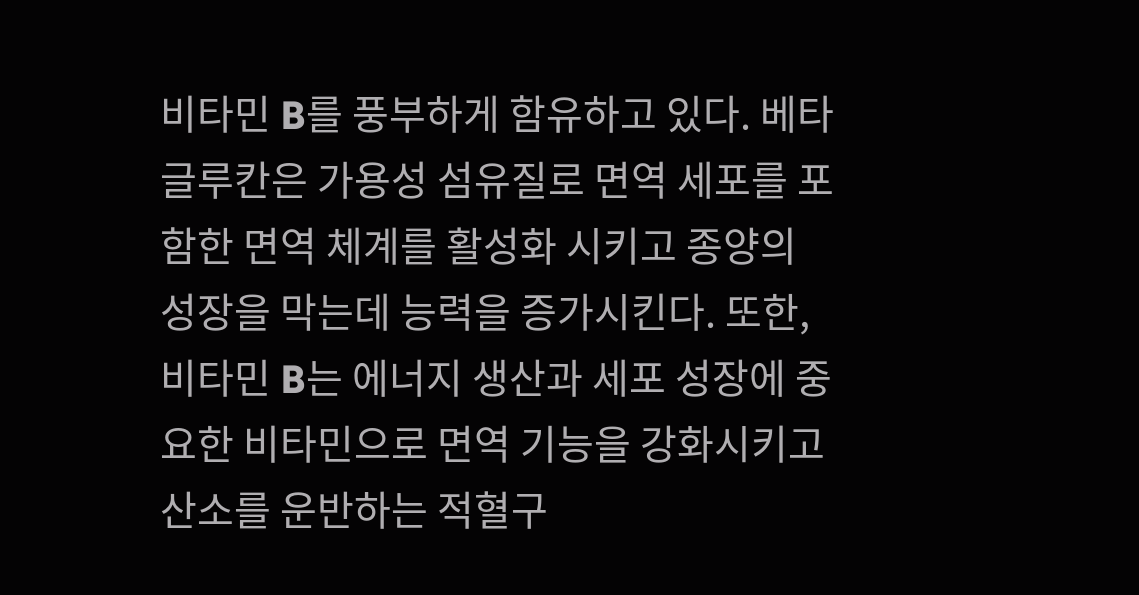비타민 B를 풍부하게 함유하고 있다. 베타글루칸은 가용성 섬유질로 면역 세포를 포함한 면역 체계를 활성화 시키고 종양의 성장을 막는데 능력을 증가시킨다. 또한, 비타민 B는 에너지 생산과 세포 성장에 중요한 비타민으로 면역 기능을 강화시키고 산소를 운반하는 적혈구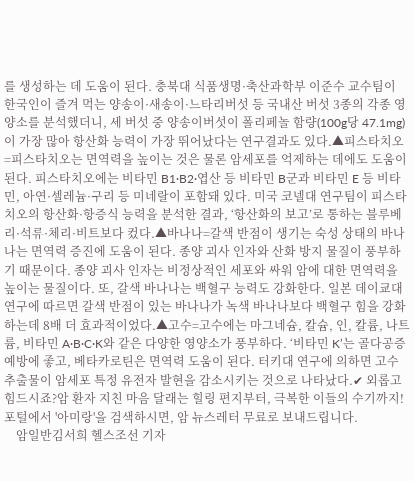를 생성하는 데 도움이 된다. 충북대 식품생명·축산과학부 이준수 교수팀이 한국인이 즐겨 먹는 양송이·새송이·느타리버섯 등 국내산 버섯 3종의 각종 영양소를 분석했더니, 세 버섯 중 양송이버섯이 폴리페놀 함량(100g당 47.1mg)이 가장 많아 항산화 능력이 가장 뛰어났다는 연구결과도 있다.▲피스타치오=피스타치오는 면역력을 높이는 것은 물론 암세포를 억제하는 데에도 도움이 된다. 피스타치오에는 비타민 B1·B2·엽산 등 비타민 B군과 비타민 E 등 비타민, 아연·셀레늄·구리 등 미네랄이 포함돼 있다. 미국 코넬대 연구팀이 피스타치오의 항산화·항증식 능력을 분석한 결과, ‘항산화의 보고’로 통하는 블루베리·석류·체리·비트보다 컸다.▲바나나=갈색 반점이 생기는 숙성 상태의 바나나는 면역력 증진에 도움이 된다. 종양 괴사 인자와 산화 방지 물질이 풍부하기 때문이다. 종양 괴사 인자는 비정상적인 세포와 싸워 암에 대한 면역력을 높이는 물질이다. 또, 갈색 바나나는 백혈구 능력도 강화한다. 일본 데이쿄대 연구에 따르면 갈색 반점이 있는 바나나가 녹색 바나나보다 백혈구 힘을 강화하는데 8배 더 효과적이었다.▲고수=고수에는 마그네슘, 칼슘, 인, 칼륨, 나트륨, 비타민 A·B·C·K와 같은 다양한 영양소가 풍부하다. ‘비타민 K’는 골다공증 예방에 좋고, 베타카로틴은 면역력 도움이 된다. 터키대 연구에 의하면 고수 추출물이 암세포 특정 유전자 발현을 감소시키는 것으로 나타났다.✔ 외롭고 힘드시죠?암 환자 지친 마음 달래는 힐링 편지부터, 극복한 이들의 수기까지!포털에서 '아미랑'을 검색하시면, 암 뉴스레터 무료로 보내드립니다.
    암일반김서희 헬스조선 기자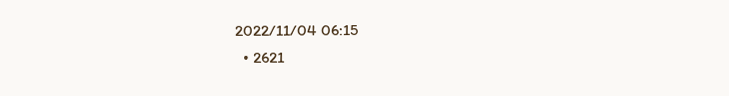2022/11/04 06:15
  • 2621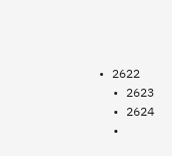• 2622
  • 2623
  • 2624
  •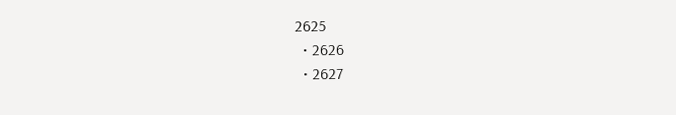2625
  • 2626
  • 2627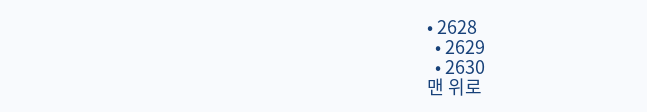• 2628
  • 2629
  • 2630
맨 위로